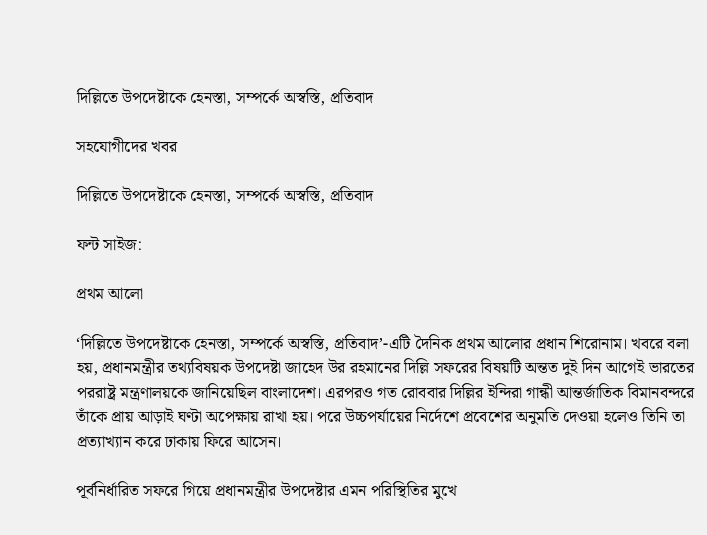দিল্লিতে উপদেষ্টাকে হেনস্তা, সম্পর্কে অস্বস্তি, প্রতিবাদ

সহযোগীদের খবর

দিল্লিতে উপদেষ্টাকে হেনস্তা, সম্পর্কে অস্বস্তি, প্রতিবাদ

ফন্ট সাইজ:

প্রথম আলো

‘দিল্লিতে উপদেষ্টাকে হেনস্তা, সম্পর্কে অস্বস্তি, প্রতিবাদ’-এটি দৈনিক প্রথম আলোর প্রধান শিরোনাম। খবরে বলা হয়, প্রধানমন্ত্রীর তথ্যবিষয়ক উপদেষ্টা জাহেদ উর রহমানের দিল্লি সফরের বিষয়টি অন্তত দুই দিন আগেই ভারতের পররাষ্ট্র মন্ত্রণালয়কে জানিয়েছিল বাংলাদেশ। এরপরও গত রোববার দিল্লির ইন্দিরা গান্ধী আন্তর্জাতিক বিমানবন্দরে তাঁকে প্রায় আড়াই ঘণ্টা অপেক্ষায় রাখা হয়। পরে উচ্চপর্যায়ের নির্দেশে প্রবেশের অনুমতি দেওয়া হলেও তিনি তা প্রত্যাখ্যান করে ঢাকায় ফিরে আসেন।

পূর্বনির্ধারিত সফরে গিয়ে প্রধানমন্ত্রীর উপদেষ্টার এমন পরিস্থিতির মুখে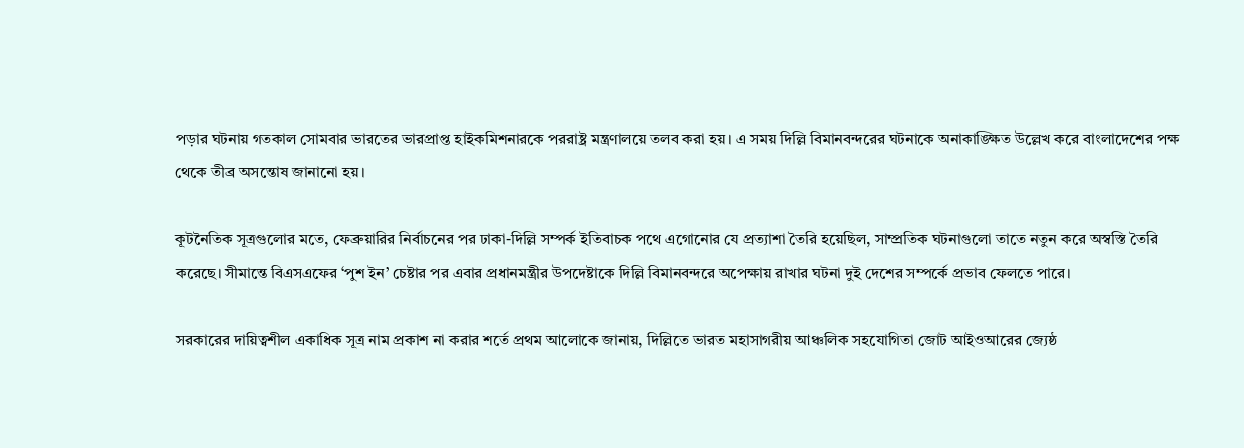পড়ার ঘটনায় গতকাল সোমবার ভারতের ভারপ্রাপ্ত হাইকমিশনারকে পররাষ্ট্র মন্ত্রণালয়ে তলব করা হয়। এ সময় দিল্লি বিমানবন্দরের ঘটনাকে অনাকাঙ্ক্ষিত উল্লেখ করে বাংলাদেশের পক্ষ থেকে তীব্র অসন্তোষ জানানো হয়।

কূটনৈতিক সূত্রগুলোর মতে, ফেব্রুয়ারির নির্বাচনের পর ঢাকা-দিল্লি সম্পর্ক ইতিবাচক পথে এগোনোর যে প্রত্যাশা তৈরি হয়েছিল, সাম্প্রতিক ঘটনাগুলো তাতে নতুন করে অস্বস্তি তৈরি করেছে। সীমান্তে বিএসএফের ‘পুশ ইন’ চেষ্টার পর এবার প্রধানমন্ত্রীর উপদেষ্টাকে দিল্লি বিমানবন্দরে অপেক্ষায় রাখার ঘটনা দুই দেশের সম্পর্কে প্রভাব ফেলতে পারে।

সরকারের দায়িত্বশীল একাধিক সূত্র নাম প্রকাশ না করার শর্তে প্রথম আলোকে জানায়, দিল্লিতে ভারত মহাসাগরীয় আঞ্চলিক সহযোগিতা জোট আইওআরের জ্যেষ্ঠ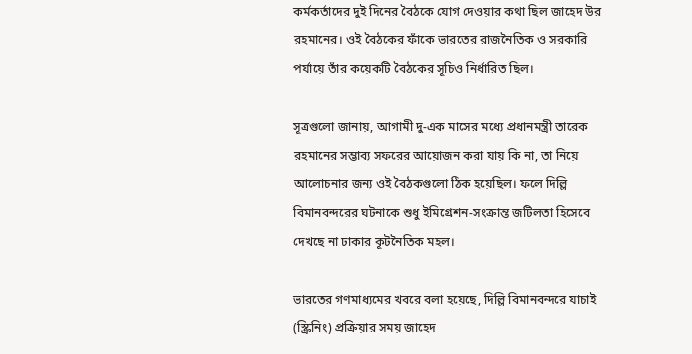কর্মকর্তাদের দুই দিনের বৈঠকে যোগ দেওয়ার কথা ছিল জাহেদ উর রহমানের। ওই বৈঠকের ফাঁকে ভারতের রাজনৈতিক ও সরকারি পর্যায়ে তাঁর কয়েকটি বৈঠকের সূচিও নির্ধারিত ছিল।

সূত্রগুলো জানায়, আগামী দু-এক মাসের মধ্যে প্রধানমন্ত্রী তারেক রহমানের সম্ভাব্য সফরের আয়োজন করা যায় কি না, তা নিয়ে আলোচনার জন্য ওই বৈঠকগুলো ঠিক হয়েছিল। ফলে দিল্লি বিমানবন্দরের ঘটনাকে শুধু ইমিগ্রেশন-সংক্রান্ত জটিলতা হিসেবে দেখছে না ঢাকার কূটনৈতিক মহল।

ভারতের গণমাধ্যমের খবরে বলা হয়েছে, দিল্লি বিমানবন্দরে যাচাই (স্ক্রিনিং) প্রক্রিয়ার সময় জাহেদ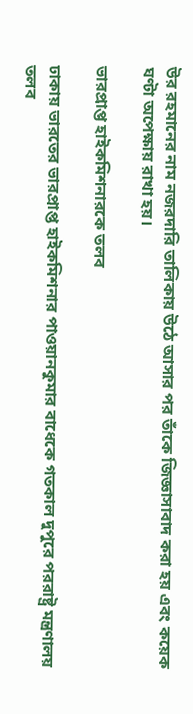উর রহমানের নাম নজরদারি তালিকায় উঠে আসার পর তাঁকে জিজ্ঞাসাবাদ করা হয় এবং কয়েক ঘণ্টা অপেক্ষায় রাখা হয়।

ভারপ্রাপ্ত হাইকমিশনারকে তলব

ঢাকায় ভারতের ভারপ্রাপ্ত হাইকমিশনার পাওয়ানকুমার বাধেকে গতকাল দুপুরে পররাষ্ট্র মন্ত্রণালয় তলব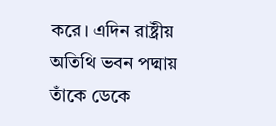করে। এদিন রাষ্ট্রীয় অতিথি ভবন পদ্মায় তাঁকে ডেকে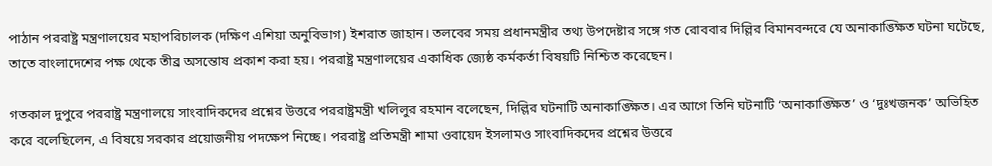পাঠান পররাষ্ট্র মন্ত্রণালয়ের মহাপরিচালক (দক্ষিণ এশিয়া অনুবিভাগ) ইশরাত জাহান। তলবের সময় প্রধানমন্ত্রীর তথ্য উপদেষ্টার সঙ্গে গত রোববার দিল্লির বিমানবন্দরে যে অনাকাঙ্ক্ষিত ঘটনা ঘটেছে, তাতে বাংলাদেশের পক্ষ থেকে তীব্র অসন্তোষ প্রকাশ করা হয়। পররাষ্ট্র মন্ত্রণালয়ের একাধিক জ্যেষ্ঠ কর্মকর্তা বিষয়টি নিশ্চিত করেছেন।

গতকাল দুপুরে পররাষ্ট্র মন্ত্রণালয়ে সাংবাদিকদের প্রশ্নের উত্তরে পররাষ্ট্রমন্ত্রী খলিলুর রহমান বলেছেন, দিল্লির ঘটনাটি অনাকাঙ্ক্ষিত। এর আগে তিনি ঘটনাটি ‘অনাকাঙ্ক্ষিত’ ও ‘দুঃখজনক’ অভিহিত করে বলেছিলেন, এ বিষয়ে সরকার প্রয়োজনীয় পদক্ষেপ নিচ্ছে। পররাষ্ট্র প্রতিমন্ত্রী শামা ওবায়েদ ইসলামও সাংবাদিকদের প্রশ্নের উত্তরে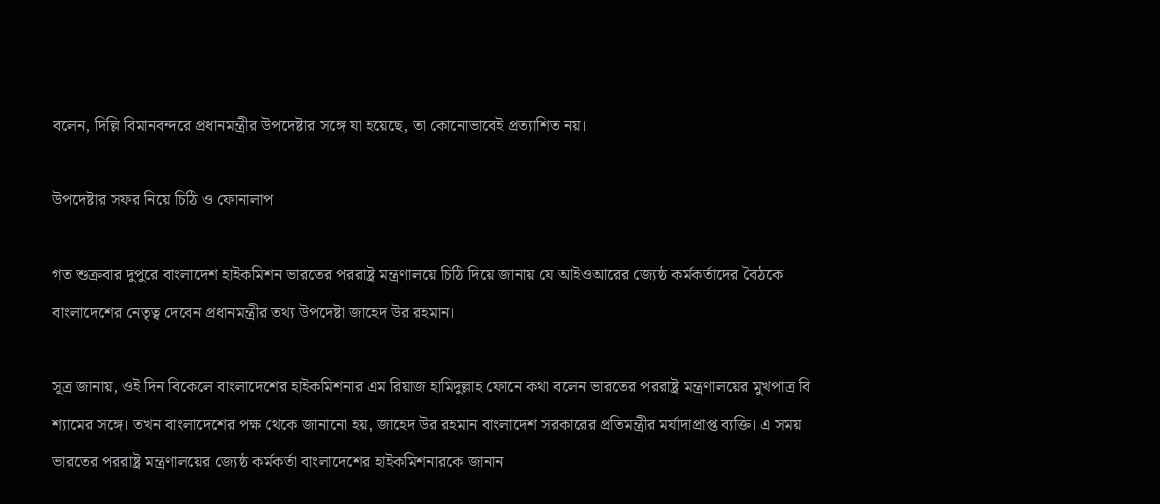বলেন, দিল্লি বিমানবন্দরে প্রধানমন্ত্রীর উপদেষ্টার সঙ্গে যা হয়েছে, তা কোনোভাবেই প্রত্যাশিত নয়।

উপদেষ্টার সফর নিয়ে চিঠি ও ফোনালাপ

গত শুক্রবার দুপুরে বাংলাদেশ হাইকমিশন ভারতের পররাষ্ট্র মন্ত্রণালয়ে চিঠি দিয়ে জানায় যে আইওআরের জ্যেষ্ঠ কর্মকর্তাদের বৈঠকে বাংলাদেশের নেতৃত্ব দেবেন প্রধানমন্ত্রীর তথ্য উপদেষ্টা জাহেদ উর রহমান।

সূত্র জানায়, ওই দিন বিকেলে বাংলাদেশের হাইকমিশনার এম রিয়াজ হামিদুল্লাহ ফোনে কথা বলেন ভারতের পররাষ্ট্র মন্ত্রণালয়ের মুখপাত্র বি শ্যামের সঙ্গে। তখন বাংলাদেশের পক্ষ থেকে জানানো হয়, জাহেদ উর রহমান বাংলাদেশ সরকারের প্রতিমন্ত্রীর মর্যাদাপ্রাপ্ত ব্যক্তি। এ সময় ভারতের পররাষ্ট্র মন্ত্রণালয়ের জ্যেষ্ঠ কর্মকর্তা বাংলাদেশের হাইকমিশনারকে জানান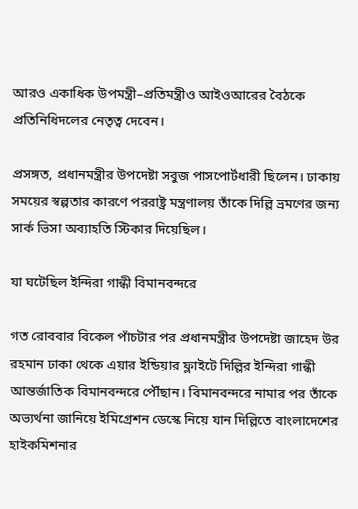আরও একাধিক উপমন্ত্রী–প্রতিমন্ত্রীও আইওআরের বৈঠকে প্রতিনিধিদলের নেতৃত্ব দেবেন।

প্রসঙ্গত, প্রধানমন্ত্রীর উপদেষ্টা সবুজ পাসপোর্টধারী ছিলেন। ঢাকায় সময়ের স্বল্পতার কারণে পররাষ্ট্র মন্ত্রণালয় তাঁকে দিল্লি ভ্রমণের জন্য সার্ক ভিসা অব্যাহতি স্টিকার দিয়েছিল।

যা ঘটেছিল ইন্দিরা গান্ধী বিমানবন্দরে

গত রোববার বিকেল পাঁচটার পর প্রধানমন্ত্রীর উপদেষ্টা জাহেদ উর রহমান ঢাকা থেকে এয়ার ইন্ডিয়ার ফ্লাইটে দিল্লির ইন্দিরা গান্ধী আন্তর্জাতিক বিমানবন্দরে পৌঁছান। বিমানবন্দরে নামার পর তাঁকে অভ্যর্থনা জানিয়ে ইমিগ্রেশন ডেস্কে নিয়ে যান দিল্লিতে বাংলাদেশের হাইকমিশনার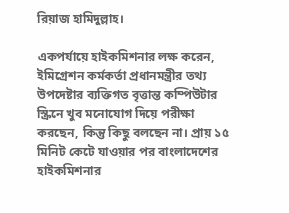রিয়াজ হামিদুল্লাহ।

একপর্যায়ে হাইকমিশনার লক্ষ করেন, ইমিগ্রেশন কর্মকর্তা প্রধানমন্ত্রীর তথ্য উপদেষ্টার ব্যক্তিগত বৃত্তান্ত কম্পিউটার স্ক্রিনে খুব মনোযোগ দিয়ে পরীক্ষা করছেন, কিন্তু কিছু বলছেন না। প্রায় ১৫ মিনিট কেটে যাওয়ার পর বাংলাদেশের হাইকমিশনার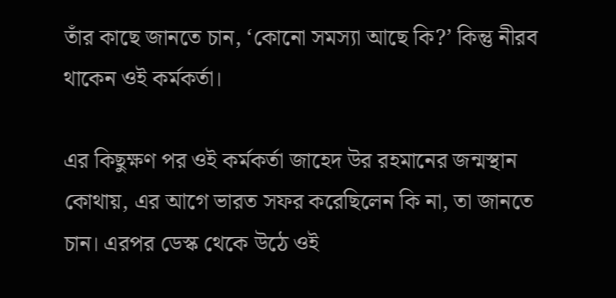তাঁর কাছে জানতে চান, ‘কোনো সমস্যা আছে কি?’ কিন্তু নীরব থাকেন ওই কর্মকর্তা।

এর কিছুক্ষণ পর ওই কর্মকর্তা জাহেদ উর রহমানের জন্মস্থান কোথায়, এর আগে ভারত সফর করেছিলেন কি না, তা জানতে চান। এরপর ডেস্ক থেকে উঠে ওই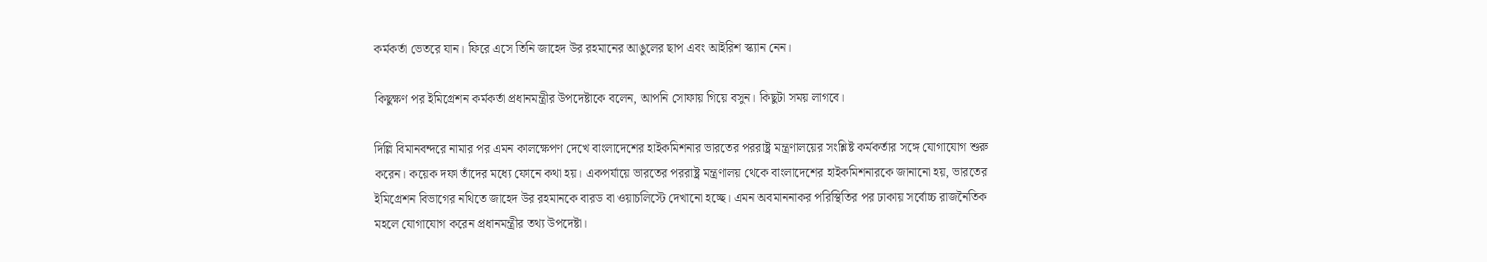কর্মকর্তা ভেতরে যান। ফিরে এসে তিনি জাহেদ উর রহমানের আঙুলের ছাপ এবং আইরিশ স্ক্যান নেন।

কিছুক্ষণ পর ইমিগ্রেশন কর্মকর্তা প্রধানমন্ত্রীর উপদেষ্টাকে বলেন, আপনি সোফায় গিয়ে বসুন। কিছুটা সময় লাগবে।

দিল্লি বিমানবন্দরে নামার পর এমন কালক্ষেপণ দেখে বাংলাদেশের হাইকমিশনার ভারতের পররাষ্ট্র মন্ত্রণালয়ের সংশ্লিষ্ট কর্মকর্তার সঙ্গে যোগাযোগ শুরু করেন। কয়েক দফা তাঁদের মধ্যে ফোনে কথা হয়। একপর্যায়ে ভারতের পররাষ্ট্র মন্ত্রণালয় থেকে বাংলাদেশের হাইকমিশনারকে জানানো হয়, ভারতের ইমিগ্রেশন বিভাগের নথিতে জাহেদ উর রহমানকে বারড বা ওয়াচলিস্টে দেখানো হচ্ছে। এমন অবমাননাকর পরিস্থিতির পর ঢাকায় সর্বোচ্চ রাজনৈতিক মহলে যোগাযোগ করেন প্রধানমন্ত্রীর তথ্য উপদেষ্টা।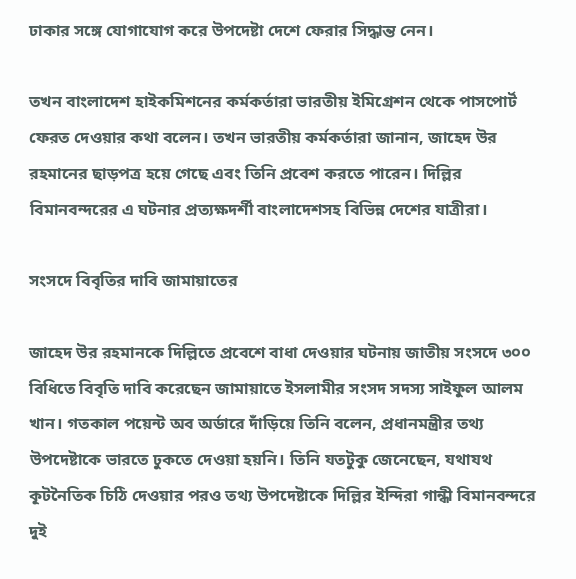ঢাকার সঙ্গে যোগাযোগ করে উপদেষ্টা দেশে ফেরার সিদ্ধান্ত নেন।

তখন বাংলাদেশ হাইকমিশনের কর্মকর্তারা ভারতীয় ইমিগ্রেশন থেকে পাসপোর্ট ফেরত দেওয়ার কথা বলেন। তখন ভারতীয় কর্মকর্তারা জানান, জাহেদ উর রহমানের ছাড়পত্র হয়ে গেছে এবং তিনি প্রবেশ করতে পারেন। দিল্লির বিমানবন্দরের এ ঘটনার প্রত্যক্ষদর্শী বাংলাদেশসহ বিভিন্ন দেশের যাত্রীরা।

সংসদে বিবৃতির দাবি জামায়াতের

জাহেদ উর রহমানকে দিল্লিতে প্রবেশে বাধা দেওয়ার ঘটনায় জাতীয় সংসদে ৩০০ বিধিতে বিবৃতি দাবি করেছেন জামায়াতে ইসলামীর সংসদ সদস্য সাইফুল আলম খান। গতকাল পয়েন্ট অব অর্ডারে দাঁড়িয়ে তিনি বলেন, প্রধানমন্ত্রীর তথ্য উপদেষ্টাকে ভারতে ঢুকতে দেওয়া হয়নি। তিনি যতটুকু জেনেছেন, যথাযথ কূটনৈতিক চিঠি দেওয়ার পরও তথ্য উপদেষ্টাকে দিল্লির ইন্দিরা গান্ধী বিমানবন্দরে দুই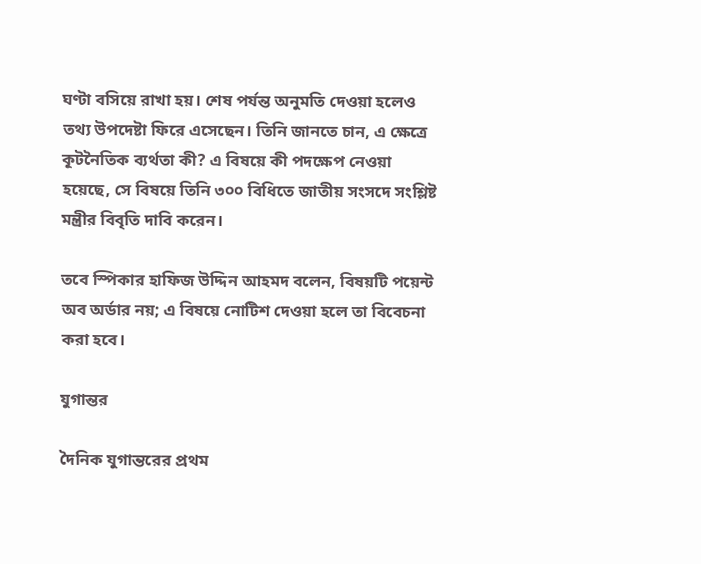ঘণ্টা বসিয়ে রাখা হয়। শেষ পর্যন্ত অনুমতি দেওয়া হলেও তথ্য উপদেষ্টা ফিরে এসেছেন। তিনি জানতে চান, এ ক্ষেত্রে কূটনৈতিক ব্যর্থতা কী? এ বিষয়ে কী পদক্ষেপ নেওয়া হয়েছে, সে বিষয়ে তিনি ৩০০ বিধিতে জাতীয় সংসদে সংশ্লিষ্ট মন্ত্রীর বিবৃতি দাবি করেন।

তবে স্পিকার হাফিজ উদ্দিন আহমদ বলেন, বিষয়টি পয়েন্ট অব অর্ডার নয়; এ বিষয়ে নোটিশ দেওয়া হলে তা বিবেচনা করা হবে।

যুগান্তর

দৈনিক যুগান্তরের প্রথম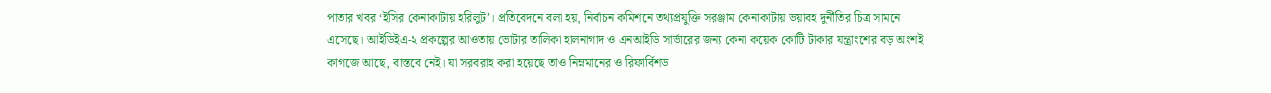পাতার খবর ‘ইসির কেনাকাটায় হরিলুট’। প্রতিবেদনে বলা হয়, নির্বাচন কমিশনে তথ্যপ্রযুক্তি সরঞ্জাম কেনাকাটায় ভয়াবহ দুর্নীতির চিত্র সামনে এসেছে। আইডিইএ-২ প্রকল্পের আওতায় ভোটার তালিকা হালনাগাদ ও এনআইডি সার্ভারের জন্য কেনা কয়েক কোটি টাকার যন্ত্রাংশের বড় অংশই কাগজে আছে, বাস্তবে নেই। যা সরবরাহ করা হয়েছে তাও নিম্নমানের ও রিফার্বিশড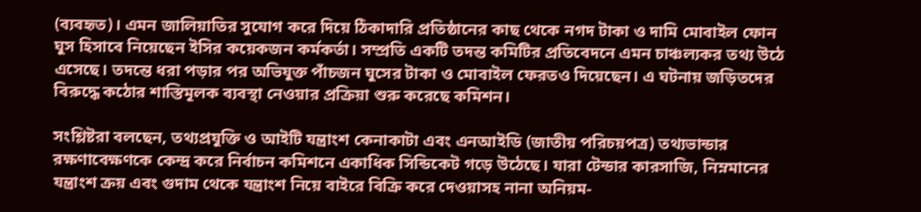(ব্যবহৃত)। এমন জালিয়াতির সুযোগ করে দিয়ে ঠিকাদারি প্রতিষ্ঠানের কাছ থেকে নগদ টাকা ও দামি মোবাইল ফোন ঘুস হিসাবে নিয়েছেন ইসির কয়েকজন কর্মকর্তা। সম্প্রতি একটি তদন্ত কমিটির প্রতিবেদনে এমন চাঞ্চল্যকর তথ্য উঠে এসেছে। তদন্তে ধরা পড়ার পর অভিযুক্ত পাঁচজন ঘুসের টাকা ও মোবাইল ফেরতও দিয়েছেন। এ ঘটনায় জড়িতদের বিরুদ্ধে কঠোর শাস্তিমূলক ব্যবস্থা নেওয়ার প্রক্রিয়া শুরু করেছে কমিশন।

সংশ্লিষ্টরা বলছেন, তথ্যপ্রযুক্তি ও আইটি যন্ত্রাংশ কেনাকাটা এবং এনআইডি (জাতীয় পরিচয়পত্র) তথ্যভান্ডার রক্ষণাবেক্ষণকে কেন্দ্র করে নির্বাচন কমিশনে একাধিক সিন্ডিকেট গড়ে উঠেছে। যারা টেন্ডার কারসাজি, নিম্নমানের যন্ত্রাংশ ক্রয় এবং গুদাম থেকে যন্ত্রাংশ নিয়ে বাইরে বিক্রি করে দেওয়াসহ নানা অনিয়ম-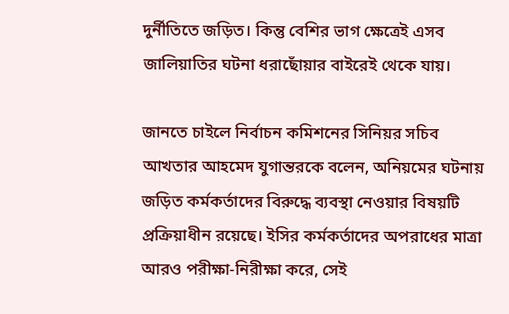দুর্নীতিতে জড়িত। কিন্তু বেশির ভাগ ক্ষেত্রেই এসব জালিয়াতির ঘটনা ধরাছোঁয়ার বাইরেই থেকে যায়।

জানতে চাইলে নির্বাচন কমিশনের সিনিয়র সচিব আখতার আহমেদ যুগান্তরকে বলেন, অনিয়মের ঘটনায় জড়িত কর্মকর্তাদের বিরুদ্ধে ব্যবস্থা নেওয়ার বিষয়টি প্রক্রিয়াধীন রয়েছে। ইসির কর্মকর্তাদের অপরাধের মাত্রা আরও পরীক্ষা-নিরীক্ষা করে, সেই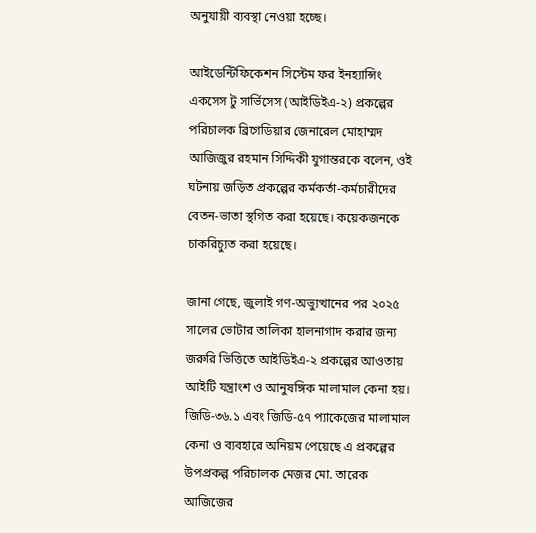অনুযায়ী ব্যবস্থা নেওয়া হচ্ছে।

আইডেন্টিফিকেশন সিস্টেম ফর ইনহ্যান্সিং একসেস টু সার্ভিসেস (আইডিইএ-২) প্রকল্পের পরিচালক ব্রিগেডিয়ার জেনারেল মোহাম্মদ আজিজুর রহমান সিদ্দিকী যুগান্তরকে বলেন, ওই ঘটনায় জড়িত প্রকল্পের কর্মকর্তা-কর্মচারীদের বেতন-ভাতা স্থগিত করা হয়েছে। কয়েকজনকে চাকরিচ্যুত করা হয়েছে।

জানা গেছে, জুলাই গণ-অভ্যুত্থানের পর ২০২৫ সালের ভোটার তালিকা হালনাগাদ করার জন্য জরুরি ভিত্তিতে আইডিইএ-২ প্রকল্পের আওতায় আইটি যন্ত্রাংশ ও আনুষঙ্গিক মালামাল কেনা হয়। জিডি-৩৬.১ এবং জিডি-৫৭ প্যাকেজের মালামাল কেনা ও ব্যবহারে অনিয়ম পেয়েছে এ প্রকল্পের উপপ্রকল্প পরিচালক মেজর মো. তারেক আজিজের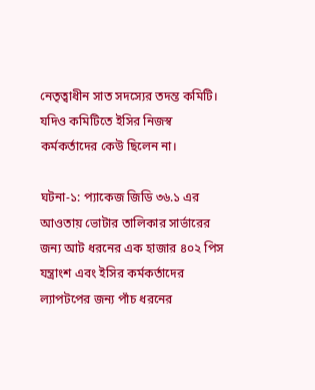নেতৃত্বাধীন সাত সদস্যের তদন্ত কমিটি। যদিও কমিটিতে ইসির নিজস্ব কর্মকর্তাদের কেউ ছিলেন না।

ঘটনা-১: প্যাকেজ জিডি ৩৬.১ এর আওতায় ভোটার তালিকার সার্ভারের জন্য আট ধরনের এক হাজার ৪০২ পিস যন্ত্রাংশ এবং ইসির কর্মকর্তাদের ল্যাপটপের জন্য পাঁচ ধরনের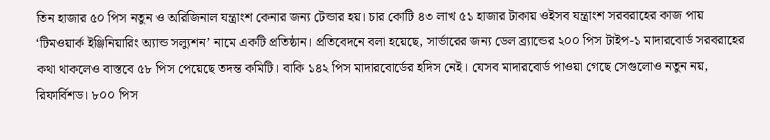তিন হাজার ৫০ পিস নতুন ও অরিজিনাল যন্ত্রাংশ কেনার জন্য টেন্ডার হয়। চার কোটি ৪৩ লাখ ৫১ হাজার টাকায় ওইসব যন্ত্রাংশ সরবরাহের কাজ পায় ‘টিমওয়ার্ক ইঞ্জিনিয়ারিং অ্যান্ড সল্যুশন’ নামে একটি প্রতিষ্ঠান। প্রতিবেদনে বলা হয়েছে, সার্ভারের জন্য ডেল ব্র্যান্ডের ২০০ পিস টাইপ-১ মাদারবোর্ড সরবরাহের কথা থাকলেও বাস্তবে ৫৮ পিস পেয়েছে তদন্ত কমিটি। বাকি ১৪২ পিস মাদারবোর্ডের হদিস নেই। যেসব মাদারবোর্ড পাওয়া গেছে সেগুলোও নতুন নয়, রিফার্বিশড। ৮০০ পিস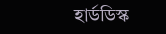হার্ডডিস্ক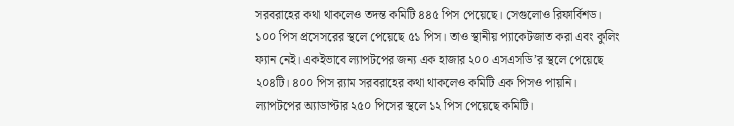সরবরাহের কথা থাকলেও তদন্ত কমিটি ৪৪৫ পিস পেয়েছে। সেগুলোও রিফার্বিশড। ১০০ পিস প্রসেসরের স্থলে পেয়েছে ৫১ পিস। তাও স্থানীয় প্যাকেটজাত করা এবং কুলিং ফ্যান নেই। একইভাবে ল্যাপটপের জন্য এক হাজার ২০০ এসএসডি’র স্থলে পেয়েছে ২০৪টি। ৪০০ পিস র‌্যাম সরবরাহের কথা থাকলেও কমিটি এক পিসও পায়নি। ল্যাপটপের অ্যাডাপ্টার ২৫০ পিসের স্থলে ১২ পিস পেয়েছে কমিটি।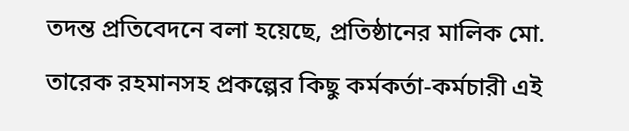তদন্ত প্রতিবেদনে বলা হয়েছে, প্রতিষ্ঠানের মালিক মো. তারেক রহমানসহ প্রকল্পের কিছু কর্মকর্তা-কর্মচারী এই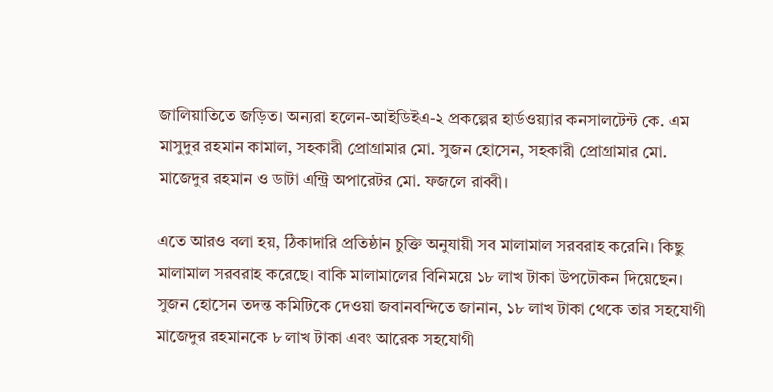জালিয়াতিতে জড়িত। অন্যরা হলেন-আইডিইএ-২ প্রকল্পের হার্ডওয়্যার কনসালটেন্ট কে. এম মাসুদুর রহমান কামাল, সহকারী প্রোগ্রামার মো. সুজন হোসেন, সহকারী প্রোগ্রামার মো. মাজেদুর রহমান ও ডাটা এন্ট্রি অপারেটর মো. ফজলে রাব্বী।

এতে আরও বলা হয়, ঠিকাদারি প্রতিষ্ঠান চুক্তি অনুযায়ী সব মালামাল সরবরাহ করেনি। কিছু মালামাল সরবরাহ করেছে। বাকি মালামালের বিনিময়ে ১৮ লাখ টাকা উপঢৌকন দিয়েছেন। সুজন হোসেন তদন্ত কমিটিকে দেওয়া জবানবন্দিতে জানান, ১৮ লাখ টাকা থেকে তার সহযোগী মাজেদুর রহমানকে ৮ লাখ টাকা এবং আরেক সহযোগী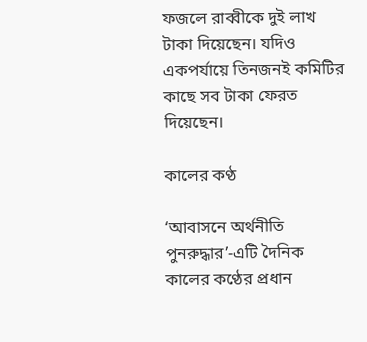ফজলে রাব্বীকে দুই লাখ টাকা দিয়েছেন। যদিও একপর্যায়ে তিনজনই কমিটির কাছে সব টাকা ফেরত দিয়েছেন।

কালের কণ্ঠ

‘আবাসনে অর্থনীতি পুনরুদ্ধার’-এটি দৈনিক কালের কণ্ঠের প্রধান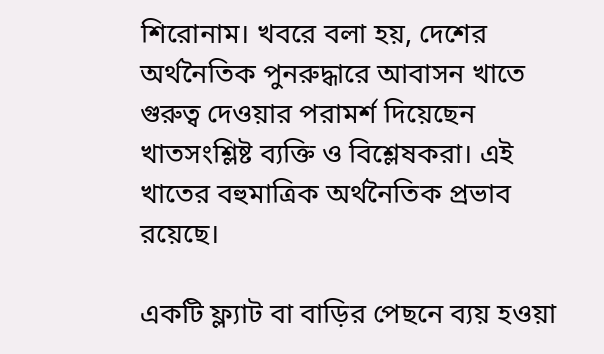শিরোনাম। খবরে বলা হয়, দেশের অর্থনৈতিক পুনরুদ্ধারে আবাসন খাতে গুরুত্ব দেওয়ার পরামর্শ দিয়েছেন খাতসংশ্লিষ্ট ব্যক্তি ও বিশ্লেষকরা। এই খাতের বহুমাত্রিক অর্থনৈতিক প্রভাব রয়েছে।

একটি ফ্ল্যাট বা বাড়ির পেছনে ব্যয় হওয়া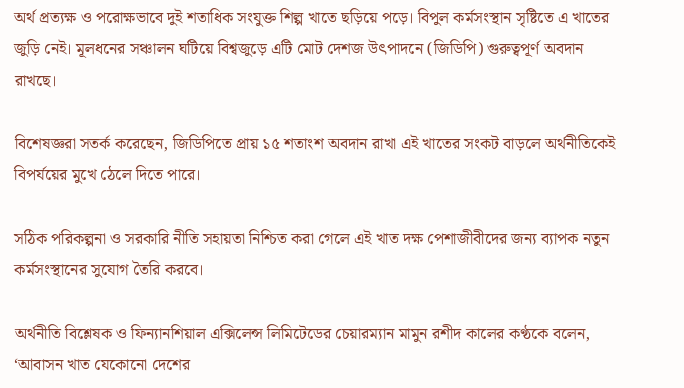অর্থ প্রত্যক্ষ ও পরোক্ষভাবে দুই শতাধিক সংযুক্ত শিল্প খাতে ছড়িয়ে পড়ে। বিপুল কর্মসংস্থান সৃষ্টিতে এ খাতের জুড়ি নেই। মূলধনের সঞ্চালন ঘটিয়ে বিশ্বজুড়ে এটি মোট দেশজ উৎপাদনে (জিডিপি) গুরুত্বপূর্ণ অবদান রাখছে।

বিশেষজ্ঞরা সতর্ক করেছেন, জিডিপিতে প্রায় ১৫ শতাংশ অবদান রাখা এই খাতের সংকট বাড়লে অর্থনীতিকেই বিপর্যয়ের মুখে ঠেলে দিতে পারে।

সঠিক পরিকল্পনা ও সরকারি নীতি সহায়তা নিশ্চিত করা গেলে এই খাত দক্ষ পেশাজীবীদের জন্য ব্যাপক নতুন কর্মসংস্থানের সুযোগ তৈরি করবে।

অর্থনীতি বিশ্লেষক ও ফিন্যানশিয়াল এক্সিলেন্স লিমিটেডের চেয়ারম্যান মামুন রশীদ কালের কণ্ঠকে বলেন, ‘আবাসন খাত যেকোনো দেশের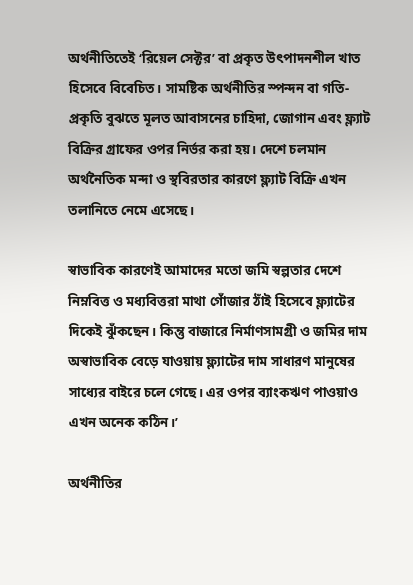অর্থনীতিতেই ‘রিয়েল সেক্টর’ বা প্রকৃত উৎপাদনশীল খাত হিসেবে বিবেচিত। সামষ্টিক অর্থনীতির স্পন্দন বা গতি-প্রকৃতি বুঝতে মূলত আবাসনের চাহিদা, জোগান এবং ফ্ল্যাট বিক্রির গ্রাফের ওপর নির্ভর করা হয়। দেশে চলমান অর্থনৈতিক মন্দা ও স্থবিরতার কারণে ফ্ল্যাট বিক্রি এখন তলানিতে নেমে এসেছে।

স্বাভাবিক কারণেই আমাদের মতো জমি স্বল্পতার দেশে নিম্নবিত্ত ও মধ্যবিত্তরা মাথা গোঁজার ঠাঁই হিসেবে ফ্ল্যাটের দিকেই ঝুঁকছেন। কিন্তু বাজারে নির্মাণসামগ্রী ও জমির দাম অস্বাভাবিক বেড়ে যাওয়ায় ফ্ল্যাটের দাম সাধারণ মানুষের সাধ্যের বাইরে চলে গেছে। এর ওপর ব্যাংকঋণ পাওয়াও এখন অনেক কঠিন।’

অর্থনীতির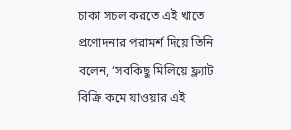চাকা সচল করতে এই খাতে প্রণোদনার পরামর্শ দিয়ে তিনি বলেন, ‘সবকিছু মিলিয়ে ফ্ল্যাট বিক্রি কমে যাওয়ার এই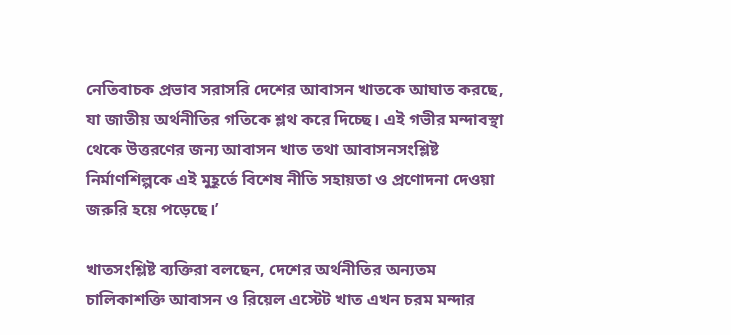নেতিবাচক প্রভাব সরাসরি দেশের আবাসন খাতকে আঘাত করছে, যা জাতীয় অর্থনীতির গতিকে শ্লথ করে দিচ্ছে। এই গভীর মন্দাবস্থা থেকে উত্তরণের জন্য আবাসন খাত তথা আবাসনসংশ্লিষ্ট নির্মাণশিল্পকে এই মুহূর্তে বিশেষ নীতি সহায়তা ও প্রণোদনা দেওয়া জরুরি হয়ে পড়েছে।’

খাতসংশ্লিষ্ট ব্যক্তিরা বলছেন, দেশের অর্থনীতির অন্যতম চালিকাশক্তি আবাসন ও রিয়েল এস্টেট খাত এখন চরম মন্দার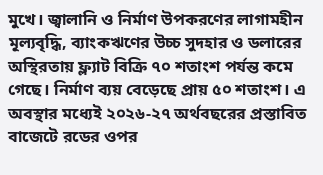মুখে। জ্বালানি ও নির্মাণ উপকরণের লাগামহীন মূল্যবৃদ্ধি, ব্যাংকঋণের উচ্চ সুদহার ও ডলারের অস্থিরতায় ফ্ল্যাট বিক্রি ৭০ শতাংশ পর্যন্ত কমে গেছে। নির্মাণ ব্যয় বেড়েছে প্রায় ৫০ শতাংশ। এ অবস্থার মধ্যেই ২০২৬-২৭ অর্থবছরের প্রস্তাবিত বাজেটে রডের ওপর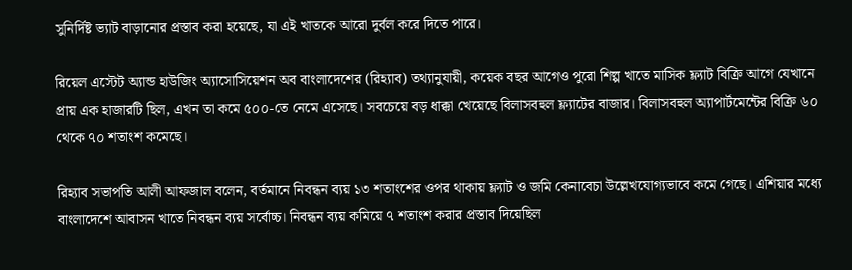সুনির্দিষ্ট ভ্যাট বাড়ানোর প্রস্তাব করা হয়েছে, যা এই খাতকে আরো দুর্বল করে দিতে পারে।

রিয়েল এস্টেট অ্যান্ড হাউজিং অ্যাসোসিয়েশন অব বাংলাদেশের (রিহ্যাব) তথ্যানুযায়ী, কয়েক বছর আগেও পুরো শিল্প খাতে মাসিক ফ্ল্যাট বিক্রি আগে যেখানে প্রায় এক হাজারটি ছিল, এখন তা কমে ৫০০-তে নেমে এসেছে। সবচেয়ে বড় ধাক্কা খেয়েছে বিলাসবহুল ফ্ল্যাটের বাজার। বিলাসবহুল অ্যাপার্টমেন্টের বিক্রি ৬০ থেকে ৭০ শতাংশ কমেছে।

রিহ্যাব সভাপতি আলী আফজাল বলেন, বর্তমানে নিবন্ধন ব্যয় ১৩ শতাংশের ওপর থাকায় ফ্ল্যাট ও জমি কেনাবেচা উল্লেখযোগ্যভাবে কমে গেছে। এশিয়ার মধ্যে বাংলাদেশে আবাসন খাতে নিবন্ধন ব্যয় সর্বোচ্চ। নিবন্ধন ব্যয় কমিয়ে ৭ শতাংশ করার প্রস্তাব দিয়েছিল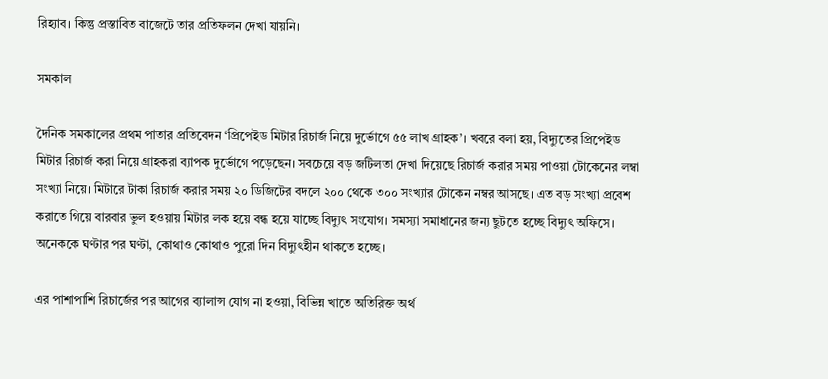রিহ্যাব। কিন্তু প্রস্তাবিত বাজেটে তার প্রতিফলন দেখা যায়নি।

সমকাল

দৈনিক সমকালের প্রথম পাতার প্রতিবেদন ‘প্রিপেইড মিটার রিচার্জ নিয়ে দুর্ভোগে ৫৫ লাখ গ্রাহক’। খবরে বলা হয়, বিদ্যুতের প্রিপেইড মিটার রিচার্জ করা নিয়ে গ্রাহকরা ব্যাপক দুর্ভোগে পড়েছেন। সবচেয়ে বড় জটিলতা দেখা দিয়েছে রিচার্জ করার সময় পাওয়া টোকেনের লম্বা সংখ্যা নিয়ে। মিটারে টাকা রিচার্জ করার সময় ২০ ডিজিটের বদলে ২০০ থেকে ৩০০ সংখ্যার টোকেন নম্বর আসছে। এত বড় সংখ্যা প্রবেশ করাতে গিয়ে বারবার ভুল হওয়ায় মিটার লক হয়ে বন্ধ হয়ে যাচ্ছে বিদ্যুৎ সংযোগ। সমস্যা সমাধানের জন্য ছুটতে হচ্ছে বিদ্যুৎ অফিসে। অনেককে ঘণ্টার পর ঘণ্টা, কোথাও কোথাও পুরো দিন বিদ্যুৎহীন থাকতে হচ্ছে।

এর পাশাপাশি রিচার্জের পর আগের ব্যালান্স যোগ না হওয়া, বিভিন্ন খাতে অতিরিক্ত অর্থ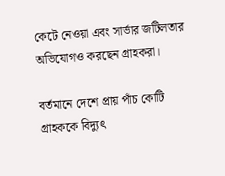কেটে নেওয়া এবং সার্ভার জটিলতার অভিযোগও করছেন গ্রাহকরা।

বর্তমানে দেশে প্রায় পাঁচ কোটি গ্রাহককে বিদ্যুৎ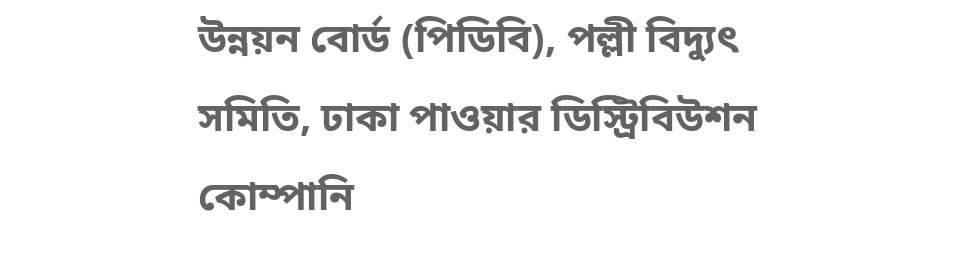উন্নয়ন বোর্ড (পিডিবি), পল্লী বিদ্যুৎ সমিতি, ঢাকা পাওয়ার ডিস্ট্রিবিউশন কোম্পানি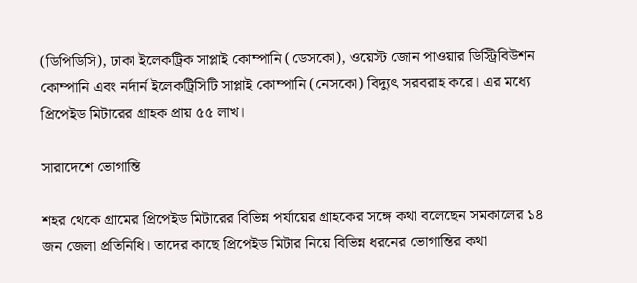(ডিপিডিসি), ঢাকা ইলেকট্রিক সাপ্লাই কোম্পানি (ডেসকো), ওয়েস্ট জোন পাওয়ার ডিস্ট্রিবিউশন কোম্পানি এবং নর্দার্ন ইলেকট্রিসিটি সাপ্লাই কোম্পানি (নেসকো) বিদ্যুৎ সরবরাহ করে। এর মধ্যে প্রিপেইড মিটারের গ্রাহক প্রায় ৫৫ লাখ।

সারাদেশে ভোগান্তি

শহর থেকে গ্রামের প্রিপেইড মিটারের বিভিন্ন পর্যায়ের গ্রাহকের সঙ্গে কথা বলেছেন সমকালের ১৪ জন জেলা প্রতিনিধি। তাদের কাছে প্রিপেইড মিটার নিয়ে বিভিন্ন ধরনের ভোগান্তির কথা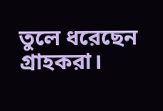তুলে ধরেছেন গ্রাহকরা।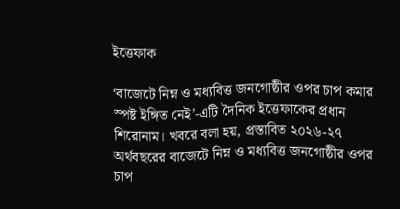ইত্তেফাক

‘বাজেটে নিম্ন ও মধ্যবিত্ত জনগোষ্ঠীর ওপর চাপ কমার স্পষ্ট ইঙ্গিত নেই’-এটি দৈনিক ইত্তেফাকের প্রধান শিরোনাম। খবরে বলা হয়, প্রস্তাবিত ২০২৬-২৭ অর্থবছরের বাজেটে নিম্ন ও মধ্যবিত্ত জনগোষ্ঠীর ওপর চাপ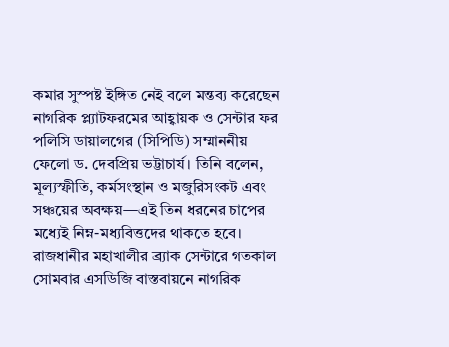কমার সুস্পষ্ট ইঙ্গিত নেই বলে মন্তব্য করেছেন নাগরিক প্ল্যাটফরমের আহ্বায়ক ও সেন্টার ফর পলিসি ডায়ালগের (সিপিডি) সম্মাননীয় ফেলো ড. দেবপ্রিয় ভট্টাচার্য। তিনি বলেন, মূল্যস্ফীতি, কর্মসংস্থান ও মজুরিসংকট এবং সঞ্চয়ের অবক্ষয়—এই তিন ধরনের চাপের মধ্যেই নিম্ন-মধ্যবিত্তদের থাকতে হবে। রাজধানীর মহাখালীর ব্র্যাক সেন্টারে গতকাল সোমবার এসডিজি বাস্তবায়নে নাগরিক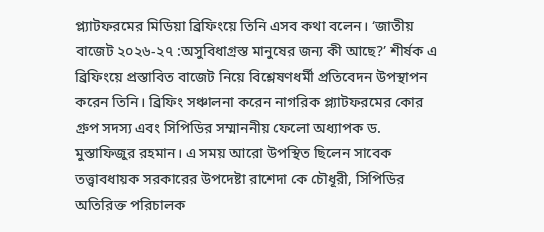প্ল্যাটফরমের মিডিয়া ব্রিফিংয়ে তিনি এসব কথা বলেন। ‘জাতীয় বাজেট ২০২৬-২৭ :অসুবিধাগ্রস্ত মানুষের জন্য কী আছে?’ শীর্ষক এ ব্রিফিংয়ে প্রস্তাবিত বাজেট নিয়ে বিশ্লেষণধর্মী প্রতিবেদন উপস্থাপন করেন তিনি। ব্রিফিং সঞ্চালনা করেন নাগরিক প্ল্যাটফরমের কোর গ্রুপ সদস্য এবং সিপিডির সম্মাননীয় ফেলো অধ্যাপক ড. মুস্তাফিজুর রহমান। এ সময় আরো উপস্থিত ছিলেন সাবেক তত্ত্বাবধায়ক সরকারের উপদেষ্টা রাশেদা কে চৌধূরী, সিপিডির অতিরিক্ত পরিচালক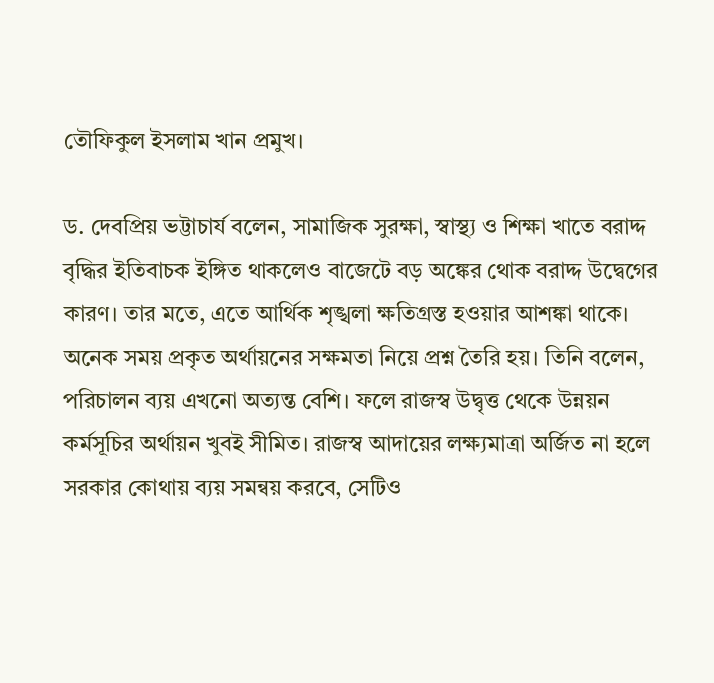তৌফিকুল ইসলাম খান প্রমুখ।

ড. দেবপ্রিয় ভট্টাচার্য বলেন, সামাজিক সুরক্ষা, স্বাস্থ্য ও শিক্ষা খাতে বরাদ্দ বৃদ্ধির ইতিবাচক ইঙ্গিত থাকলেও বাজেটে বড় অঙ্কের থোক বরাদ্দ উদ্বেগের কারণ। তার মতে, এতে আর্থিক শৃঙ্খলা ক্ষতিগ্রস্ত হওয়ার আশঙ্কা থাকে। অনেক সময় প্রকৃত অর্থায়নের সক্ষমতা নিয়ে প্রশ্ন তৈরি হয়। তিনি বলেন, পরিচালন ব্যয় এখনো অত্যন্ত বেশি। ফলে রাজস্ব উদ্বৃত্ত থেকে উন্নয়ন কর্মসূচির অর্থায়ন খুবই সীমিত। রাজস্ব আদায়ের লক্ষ্যমাত্রা অর্জিত না হলে সরকার কোথায় ব্যয় সমন্বয় করবে, সেটিও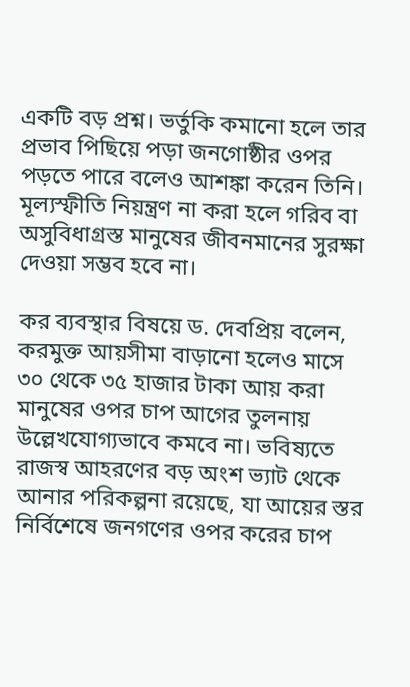একটি বড় প্রশ্ন। ভর্তুকি কমানো হলে তার প্রভাব পিছিয়ে পড়া জনগোষ্ঠীর ওপর পড়তে পারে বলেও আশঙ্কা করেন তিনি। মূল্যস্ফীতি নিয়ন্ত্রণ না করা হলে গরিব বা অসুবিধাগ্রস্ত মানুষের জীবনমানের সুরক্ষা দেওয়া সম্ভব হবে না।

কর ব্যবস্থার বিষয়ে ড. দেবপ্রিয় বলেন, করমুক্ত আয়সীমা বাড়ানো হলেও মাসে ৩০ থেকে ৩৫ হাজার টাকা আয় করা মানুষের ওপর চাপ আগের তুলনায় উল্লেখযোগ্যভাবে কমবে না। ভবিষ্যতে রাজস্ব আহরণের বড় অংশ ভ্যাট থেকে আনার পরিকল্পনা রয়েছে, যা আয়ের স্তর নির্বিশেষে জনগণের ওপর করের চাপ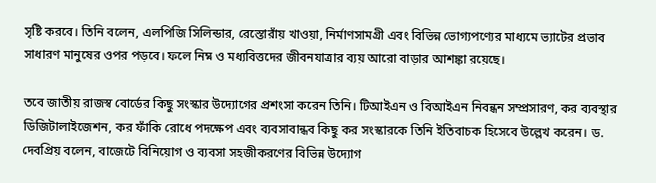সৃষ্টি করবে। তিনি বলেন, এলপিজি সিলিন্ডার, রেস্তোরাঁয় খাওয়া, নির্মাণসামগ্রী এবং বিভিন্ন ভোগ্যপণ্যের মাধ্যমে ভ্যাটের প্রভাব সাধারণ মানুষের ওপর পড়বে। ফলে নিম্ন ও মধ্যবিত্তদের জীবনযাত্রার ব্যয় আরো বাড়ার আশঙ্কা রয়েছে।

তবে জাতীয় রাজস্ব বোর্ডের কিছু সংস্কার উদ্যোগের প্রশংসা করেন তিনি। টিআইএন ও বিআইএন নিবন্ধন সম্প্রসারণ, কর ব্যবস্থার ডিজিটালাইজেশন, কর ফাঁকি রোধে পদক্ষেপ এবং ব্যবসাবান্ধব কিছু কর সংস্কারকে তিনি ইতিবাচক হিসেবে উল্লেখ করেন। ড. দেবপ্রিয় বলেন, বাজেটে বিনিয়োগ ও ব্যবসা সহজীকরণের বিভিন্ন উদ্যোগ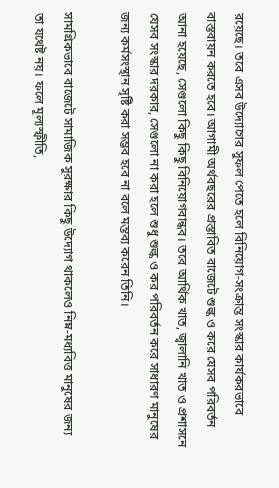রয়েছে। তবে এসব উদ্যোগের সুফল পেতে হলে বিনিয়োগ-সংক্রান্ত সংস্কার কার্যকরভাবে বাস্তবায়ন করতে হবে। আগামী অর্থবছরের প্রস্তাবিত বাজেটে শুল্ক ও করে যেসব পরিবর্তন আনা হয়েছে, সেগুলো কিছু কিছু বিনিয়োগবান্ধব। তবে আর্থিক খাত, জ্বালানি খাত ও প্রশাসনে যেসব সংস্কার দরকার, সেগুলো না করা হলে শুধু শুল্ক ও কর পরিবর্তন করে সাধারণ মানুষের জন্য কর্মসংস্থান সৃষ্টি করা সম্ভব হবে না বলে মন্তব্য করেন তিনি।

সামগ্রিকভাবে বাজেটে সামাজিক সুরক্ষার কিছু উদ্যোগ থাকলেও নিম্ন-মধ্যবিত্ত মানুষের জন্য তা যথেষ্ট নয়। ফলে মূল্যস্ফীতি,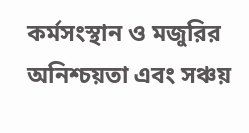কর্মসংস্থান ও মজুরির অনিশ্চয়তা এবং সঞ্চয়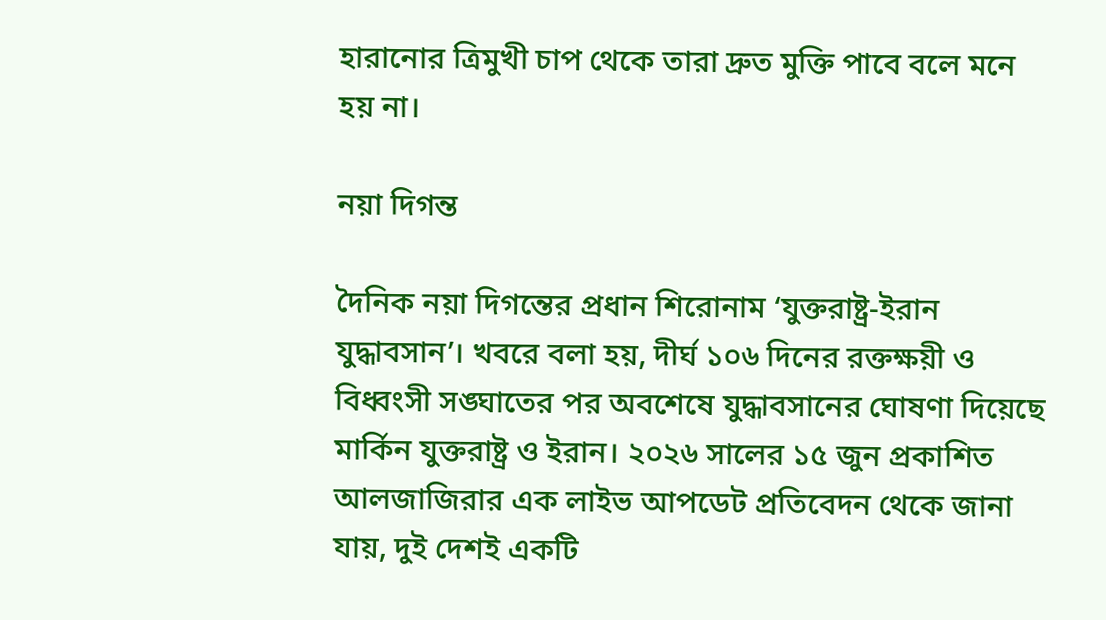হারানোর ত্রিমুখী চাপ থেকে তারা দ্রুত মুক্তি পাবে বলে মনে হয় না।

নয়া দিগন্ত

দৈনিক নয়া দিগন্তের প্রধান শিরোনাম ‘যুক্তরাষ্ট্র-ইরান যুদ্ধাবসান’। খবরে বলা হয়, দীর্ঘ ১০৬ দিনের রক্তক্ষয়ী ও বিধ্বংসী সঙ্ঘাতের পর অবশেষে যুদ্ধাবসানের ঘোষণা দিয়েছে মার্কিন যুক্তরাষ্ট্র ও ইরান। ২০২৬ সালের ১৫ জুন প্রকাশিত আলজাজিরার এক লাইভ আপডেট প্রতিবেদন থেকে জানা যায়, দুই দেশই একটি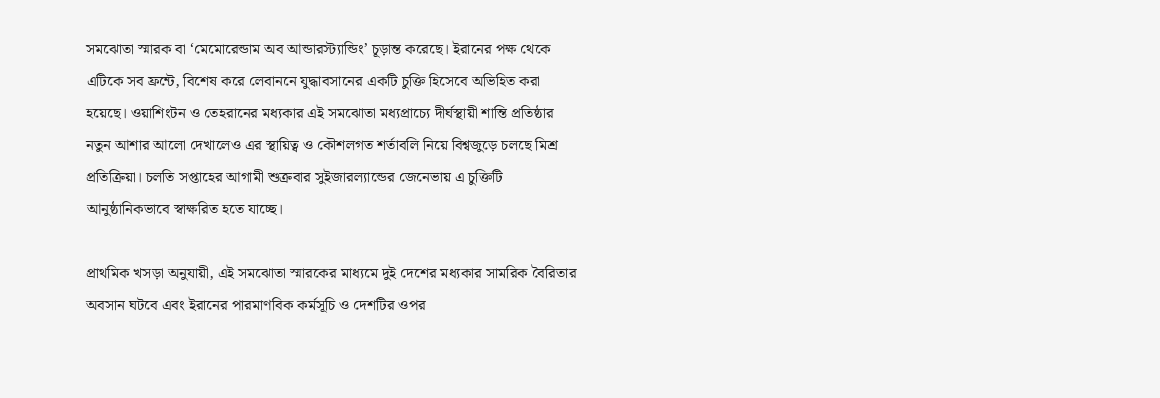সমঝোতা স্মারক বা ‘মেমোরেন্ডাম অব আন্ডারস্ট্যান্ডিং’ চূড়ান্ত করেছে। ইরানের পক্ষ থেকে এটিকে সব ফ্রন্টে, বিশেষ করে লেবাননে যুদ্ধাবসানের একটি চুক্তি হিসেবে অভিহিত করা হয়েছে। ওয়াশিংটন ও তেহরানের মধ্যকার এই সমঝোতা মধ্যপ্রাচ্যে দীর্ঘস্থায়ী শান্তি প্রতিষ্ঠার নতুন আশার আলো দেখালেও এর স্থায়িত্ব ও কৌশলগত শর্তাবলি নিয়ে বিশ্বজুড়ে চলছে মিশ্র প্রতিক্রিয়া। চলতি সপ্তাহের আগামী শুক্রবার সুইজারল্যান্ডের জেনেভায় এ চুক্তিটি আনুষ্ঠানিকভাবে স্বাক্ষরিত হতে যাচ্ছে।

প্রাথমিক খসড়া অনুযায়ী, এই সমঝোতা স্মারকের মাধ্যমে দুই দেশের মধ্যকার সামরিক বৈরিতার অবসান ঘটবে এবং ইরানের পারমাণবিক কর্মসূচি ও দেশটির ওপর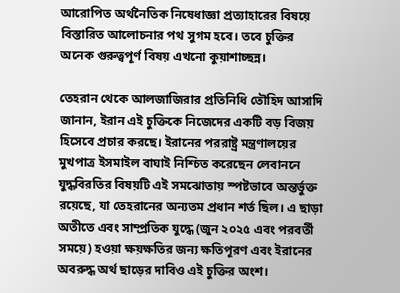আরোপিত অর্থনৈতিক নিষেধাজ্ঞা প্রত্যাহারের বিষয়ে বিস্তারিত আলোচনার পথ সুগম হবে। তবে চুক্তির অনেক গুরুত্বপূর্ণ বিষয় এখনো কুয়াশাচ্ছন্ন।

তেহরান থেকে আলজাজিরার প্রতিনিধি তৌহিদ আসাদি জানান, ইরান এই চুক্তিকে নিজেদের একটি বড় বিজয় হিসেবে প্রচার করছে। ইরানের পররাষ্ট্র মন্ত্রণালয়ের মুখপাত্র ইসমাইল বাঘাই নিশ্চিত করেছেন লেবাননে যুদ্ধবিরতির বিষয়টি এই সমঝোতায় স্পষ্টভাবে অন্তর্ভুক্ত রয়েছে, যা তেহরানের অন্যতম প্রধান শর্ত ছিল। এ ছাড়া অতীতে এবং সাম্প্রতিক যুদ্ধে (জুন ২০২৫ এবং পরবর্তী সময়ে) হওয়া ক্ষয়ক্ষতির জন্য ক্ষতিপূরণ এবং ইরানের অবরুদ্ধ অর্থ ছাড়ের দাবিও এই চুক্তির অংশ।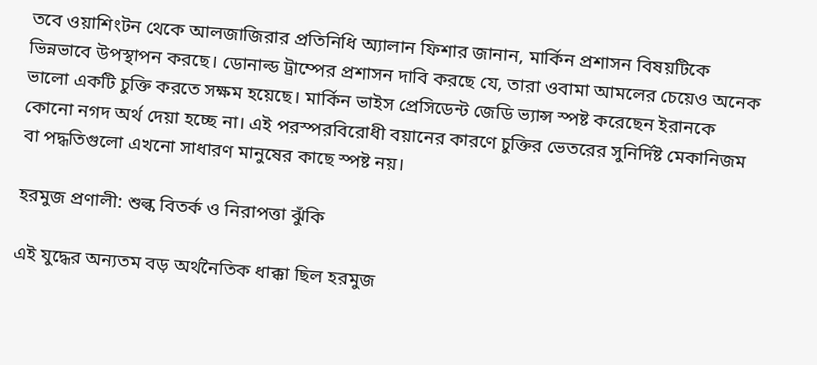তবে ওয়াশিংটন থেকে আলজাজিরার প্রতিনিধি অ্যালান ফিশার জানান, মার্কিন প্রশাসন বিষয়টিকে ভিন্নভাবে উপস্থাপন করছে। ডোনাল্ড ট্রাম্পের প্রশাসন দাবি করছে যে, তারা ওবামা আমলের চেয়েও অনেক ভালো একটি চুক্তি করতে সক্ষম হয়েছে। মার্কিন ভাইস প্রেসিডেন্ট জেডি ভ্যান্স স্পষ্ট করেছেন ইরানকে কোনো নগদ অর্থ দেয়া হচ্ছে না। এই পরস্পরবিরোধী বয়ানের কারণে চুক্তির ভেতরের সুনির্দিষ্ট মেকানিজম বা পদ্ধতিগুলো এখনো সাধারণ মানুষের কাছে স্পষ্ট নয়।

হরমুজ প্রণালী: শুল্ক বিতর্ক ও নিরাপত্তা ঝুঁকি

এই যুদ্ধের অন্যতম বড় অর্থনৈতিক ধাক্কা ছিল হরমুজ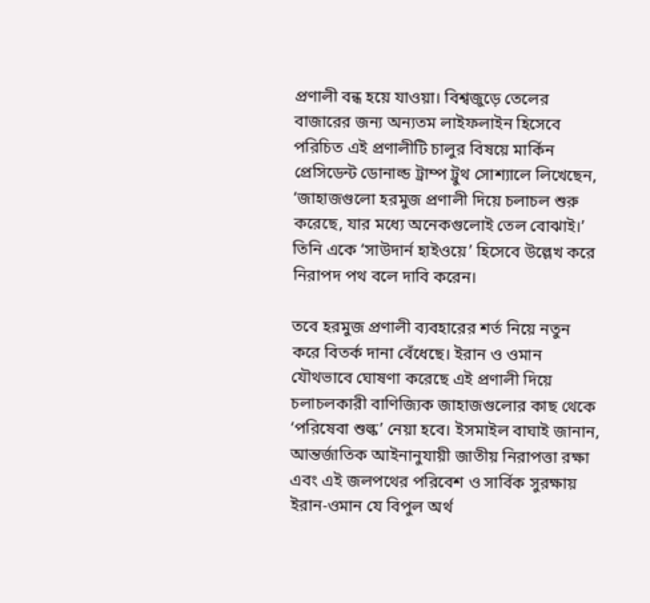প্রণালী বন্ধ হয়ে যাওয়া। বিশ্বজুড়ে তেলের বাজারের জন্য অন্যতম লাইফলাইন হিসেবে পরিচিত এই প্রণালীটি চালুর বিষয়ে মার্কিন প্রেসিডেন্ট ডোনাল্ড ট্রাম্প ট্রুথ সোশ্যালে লিখেছেন, ‘জাহাজগুলো হরমুজ প্রণালী দিয়ে চলাচল শুরু করেছে, যার মধ্যে অনেকগুলোই তেল বোঝাই।’ তিনি একে ‘সাউদার্ন হাইওয়ে’ হিসেবে উল্লেখ করে নিরাপদ পথ বলে দাবি করেন।

তবে হরমুজ প্রণালী ব্যবহারের শর্ত নিয়ে নতুন করে বিতর্ক দানা বেঁধেছে। ইরান ও ওমান যৌথভাবে ঘোষণা করেছে এই প্রণালী দিয়ে চলাচলকারী বাণিজ্যিক জাহাজগুলোর কাছ থেকে ‘পরিষেবা শুল্ক’ নেয়া হবে। ইসমাইল বাঘাই জানান, আন্তর্জাতিক আইনানুযায়ী জাতীয় নিরাপত্তা রক্ষা এবং এই জলপথের পরিবেশ ও সার্বিক সুরক্ষায় ইরান-ওমান যে বিপুল অর্থ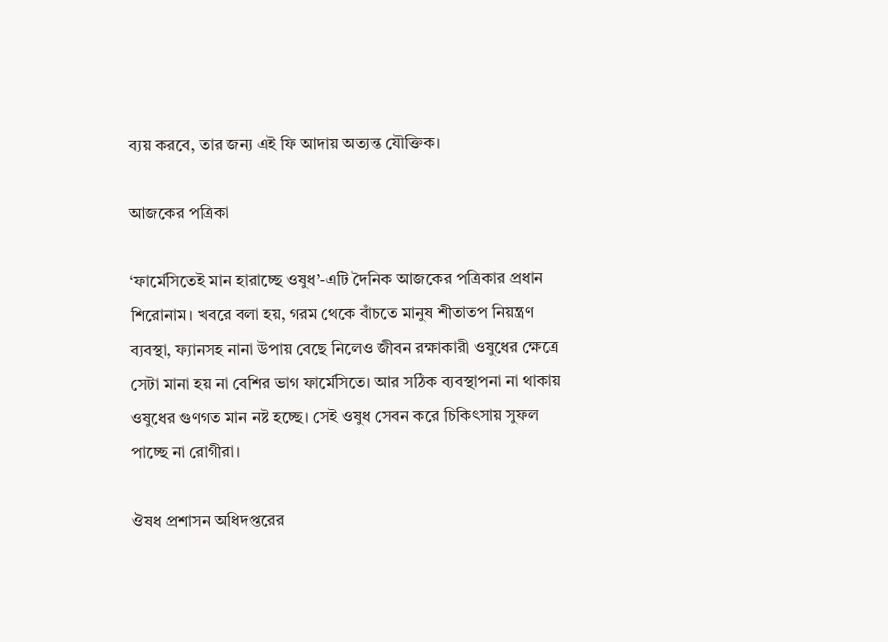ব্যয় করবে, তার জন্য এই ফি আদায় অত্যন্ত যৌক্তিক।

আজকের পত্রিকা

‘ফার্মেসিতেই মান হারাচ্ছে ওষুধ’-এটি দৈনিক আজকের পত্রিকার প্রধান শিরোনাম। খবরে বলা হয়, গরম থেকে বাঁচতে মানুষ শীতাতপ নিয়ন্ত্রণ ব্যবস্থা, ফ্যানসহ নানা উপায় বেছে নিলেও জীবন রক্ষাকারী ওষুধের ক্ষেত্রে সেটা মানা হয় না বেশির ভাগ ফার্মেসিতে। আর সঠিক ব্যবস্থাপনা না থাকায় ওষুধের গুণগত মান নষ্ট হচ্ছে। সেই ওষুধ সেবন করে চিকিৎসায় সুফল পাচ্ছে না রোগীরা।

ঔষধ প্রশাসন অধিদপ্তরের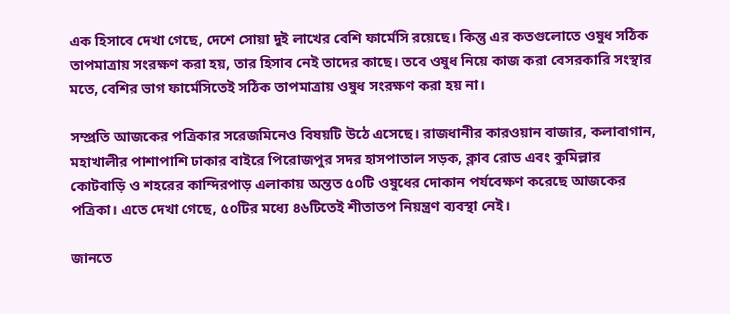এক হিসাবে দেখা গেছে, দেশে সোয়া দুই লাখের বেশি ফার্মেসি রয়েছে। কিন্তু এর কতগুলোতে ওষুধ সঠিক তাপমাত্রায় সংরক্ষণ করা হয়, তার হিসাব নেই তাদের কাছে। তবে ওষুধ নিয়ে কাজ করা বেসরকারি সংস্থার মতে, বেশির ভাগ ফার্মেসিতেই সঠিক তাপমাত্রায় ওষুধ সংরক্ষণ করা হয় না।

সম্প্রতি আজকের পত্রিকার সরেজমিনেও বিষয়টি উঠে এসেছে। রাজধানীর কারওয়ান বাজার, কলাবাগান, মহাখালীর পাশাপাশি ঢাকার বাইরে পিরোজপুর সদর হাসপাতাল সড়ক, ক্লাব রোড এবং কুমিল্লার কোটবাড়ি ও শহরের কান্দিরপাড় এলাকায় অন্তত ৫০টি ওষুধের দোকান পর্যবেক্ষণ করেছে আজকের পত্রিকা। এতে দেখা গেছে, ৫০টির মধ্যে ৪৬টিতেই শীতাতপ নিয়ন্ত্রণ ব্যবস্থা নেই।

জানতে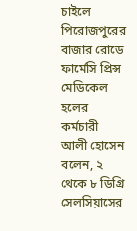চাইলে পিরোজপুরের বাজার রোডে ফার্মেসি প্রিন্স মেডিকেল হলের কর্মচারী আলী হোসেন বলেন, ২ থেকে ৮ ডিগ্রি সেলসিয়াসের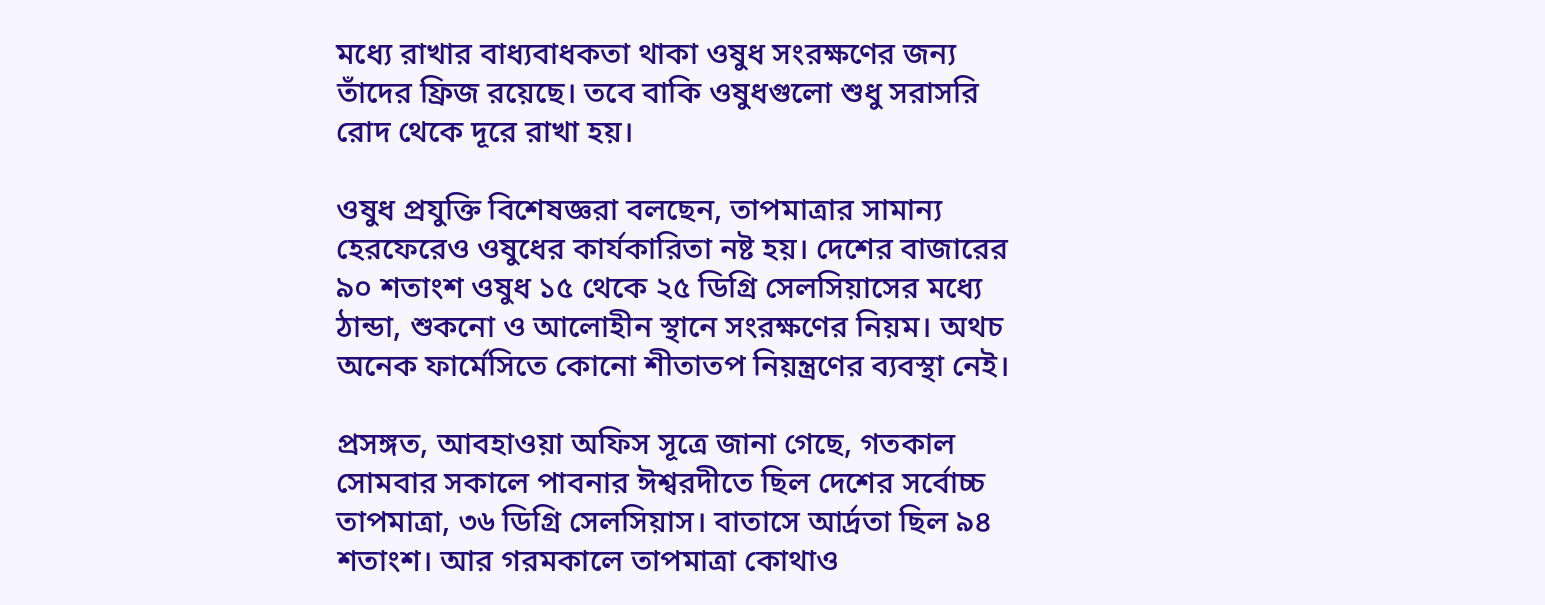মধ্যে রাখার বাধ্যবাধকতা থাকা ওষুধ সংরক্ষণের জন্য তাঁদের ফ্রিজ রয়েছে। তবে বাকি ওষুধগুলো শুধু সরাসরি রোদ থেকে দূরে রাখা হয়।

ওষুধ প্রযুক্তি বিশেষজ্ঞরা বলছেন, তাপমাত্রার সামান্য হেরফেরেও ওষুধের কার্যকারিতা নষ্ট হয়। দেশের বাজারের ৯০ শতাংশ ওষুধ ১৫ থেকে ২৫ ডিগ্রি সেলসিয়াসের মধ্যে ঠান্ডা, শুকনো ও আলোহীন স্থানে সংরক্ষণের নিয়ম। অথচ অনেক ফার্মেসিতে কোনো শীতাতপ নিয়ন্ত্রণের ব্যবস্থা নেই।

প্রসঙ্গত, আবহাওয়া অফিস সূত্রে জানা গেছে, গতকাল সোমবার সকালে পাবনার ঈশ্বরদীতে ছিল দেশের সর্বোচ্চ তাপমাত্রা, ৩৬ ডিগ্রি সেলসিয়াস। বাতাসে আর্দ্রতা ছিল ৯৪ শতাংশ। আর গরমকালে তাপমাত্রা কোথাও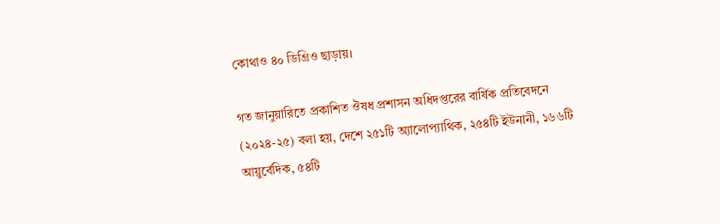কোথাও ৪০ ডিগ্রিও ছাড়ায়।

গত জানুয়ারিতে প্রকাশিত ঔষধ প্রশাসন অধিদপ্তরের বার্ষিক প্রতিবেদনে (২০২৪-২৫) বলা হয়, দেশে ২৫১টি অ্যালোপ্যাথিক, ২৫৪টি ইউনানী, ১৬৬টি আয়ুর্বেদিক, ৫৪টি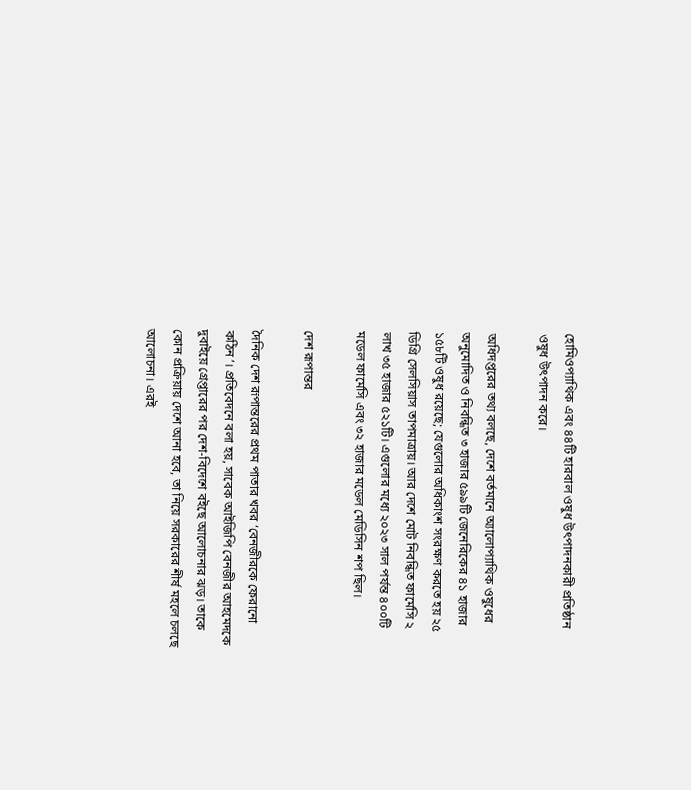হোমিওপ্যাথিক এবং ৪৪টি হারবাল ওষুধ উৎপাদনকারী প্রতিষ্ঠান ওষুধ উৎপাদন করে।

অধিদপ্তরের তথ্য বলছে, দেশে বর্তমানে অ্যালোপ্যাথিক ওষুধের অনুমোদিত ও নিবন্ধিত ৩ হাজার ৫৯৯টি জেনেরিকের ৪১ হাজার ১৫৮টি ওষুধ রয়েছে; যেগুলোর অধিকাংশ সংরক্ষণ করতে হয় ২৫ ডিগ্রি সেলসিয়াস তাপমাত্রায়। আর দেশে মোট নিবন্ধিত ফার্মেসি ২ লাখ ৩৫ হাজার ৫২১টি। এগুলোর মধ্যে ২০২৩ সাল পর্যন্ত ৪০০টি মডেল ফার্মেসি এবং ৩২ হাজার মডেল মেডিসিন শপ ছিল।

দেশ রূপান্তর

দৈনিক দেশ রূপান্তরের প্রথম পাতার খবর ‘বেনজীরকে ফেরানো কঠিন’। প্রতিবেদনে বলা হয়, সাবেক আইজিপি বেনজীর আহমেদকে দুবাইয়ে গ্রেপ্তারের পর দেশ-বিদেশে বইছে আলোচনার ঝড়। তাকে কোন প্রক্রিয়ায় দেশে আনা হবে, তা নিয়ে সরকারের শীর্ষ মহলে চলছে আলোচনা। এরই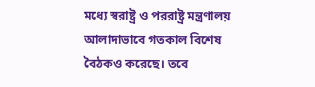মধ্যে স্বরাষ্ট্র ও পররাষ্ট্র মন্ত্রণালয় আলাদাভাবে গতকাল বিশেষ বৈঠকও করেছে। তবে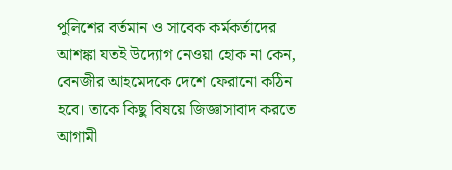পুলিশের বর্তমান ও সাবেক কর্মকর্তাদের আশঙ্কা যতই উদ্যোগ নেওয়া হোক না কেন, বেনজীর আহমেদকে দেশে ফেরানো কঠিন হবে। তাকে কিছু বিষয়ে জিজ্ঞাসাবাদ করতে আগামী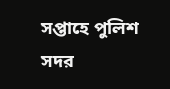সপ্তাহে পুলিশ সদর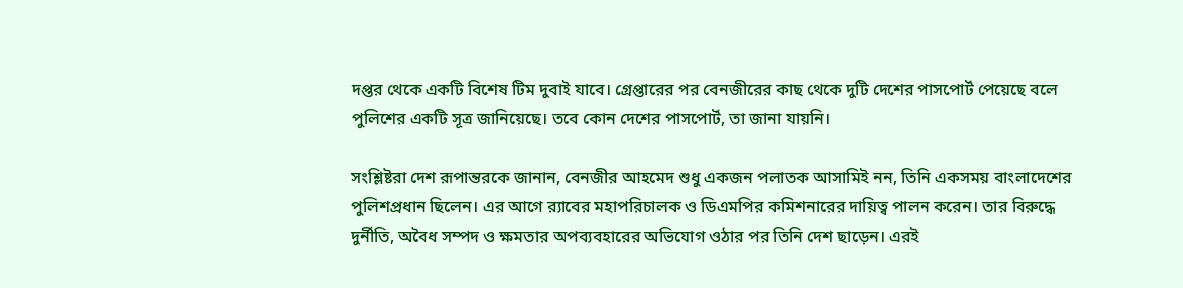দপ্তর থেকে একটি বিশেষ টিম দুবাই যাবে। গ্রেপ্তারের পর বেনজীরের কাছ থেকে দুটি দেশের পাসপোর্ট পেয়েছে বলে পুলিশের একটি সূত্র জানিয়েছে। তবে কোন দেশের পাসপোর্ট, তা জানা যায়নি।

সংশ্লিষ্টরা দেশ রূপান্তরকে জানান, বেনজীর আহমেদ শুধু একজন পলাতক আসামিই নন, তিনি একসময় বাংলাদেশের পুলিশপ্রধান ছিলেন। এর আগে র‌্যাবের মহাপরিচালক ও ডিএমপির কমিশনারের দায়িত্ব পালন করেন। তার বিরুদ্ধে দুর্নীতি, অবৈধ সম্পদ ও ক্ষমতার অপব্যবহারের অভিযোগ ওঠার পর তিনি দেশ ছাড়েন। এরই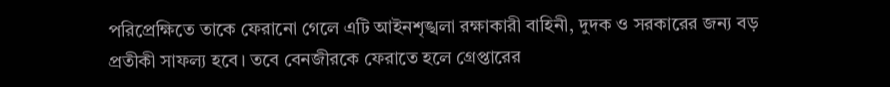পরিপ্রেক্ষিতে তাকে ফেরানো গেলে এটি আইনশৃঙ্খলা রক্ষাকারী বাহিনী, দুদক ও সরকারের জন্য বড় প্রতীকী সাফল্য হবে। তবে বেনজীরকে ফেরাতে হলে গ্রেপ্তারের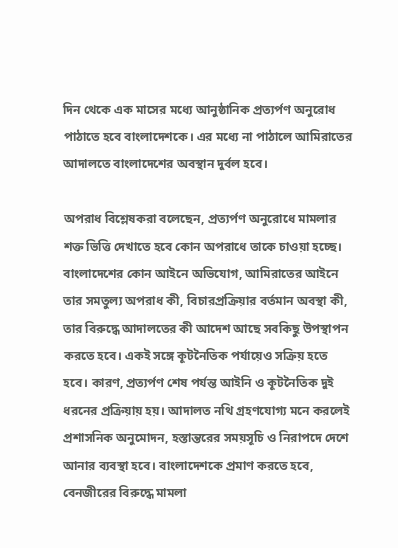দিন থেকে এক মাসের মধ্যে আনুষ্ঠানিক প্রত্যর্পণ অনুরোধ পাঠাতে হবে বাংলাদেশকে। এর মধ্যে না পাঠালে আমিরাতের আদালতে বাংলাদেশের অবস্থান দুর্বল হবে।

অপরাধ বিশ্লেষকরা বলেছেন, প্রত্যর্পণ অনুরোধে মামলার শক্ত ভিত্তি দেখাতে হবে কোন অপরাধে তাকে চাওয়া হচ্ছে। বাংলাদেশের কোন আইনে অভিযোগ, আমিরাতের আইনে তার সমতুল্য অপরাধ কী, বিচারপ্রক্রিয়ার বর্তমান অবস্থা কী, তার বিরুদ্ধে আদালতের কী আদেশ আছে সবকিছু উপস্থাপন করতে হবে। একই সঙ্গে কূটনৈতিক পর্যায়েও সক্রিয় হতে হবে। কারণ, প্রত্যর্পণ শেষ পর্যন্ত আইনি ও কূটনৈতিক দুই ধরনের প্রক্রিয়ায় হয়। আদালত নথি গ্রহণযোগ্য মনে করলেই প্রশাসনিক অনুমোদন, হস্তান্তরের সময়সূচি ও নিরাপদে দেশে আনার ব্যবস্থা হবে। বাংলাদেশকে প্রমাণ করতে হবে, বেনজীরের বিরুদ্ধে মামলা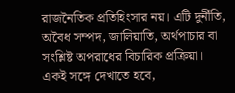রাজনৈতিক প্রতিহিংসার নয়। এটি দুর্নীতি, অবৈধ সম্পদ, জালিয়াতি, অর্থপাচার বা সংশ্লিষ্ট অপরাধের বিচারিক প্রক্রিয়া। একই সঙ্গে দেখাতে হবে,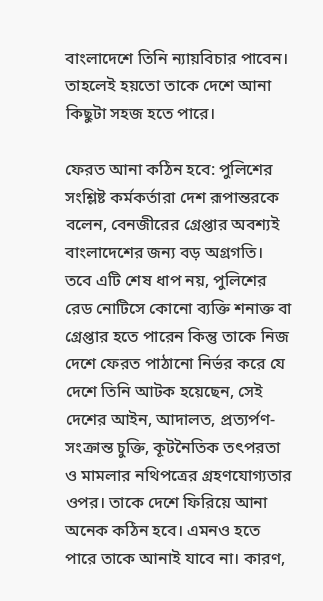বাংলাদেশে তিনি ন্যায়বিচার পাবেন। তাহলেই হয়তো তাকে দেশে আনা কিছুটা সহজ হতে পারে।

ফেরত আনা কঠিন হবে: পুলিশের সংশ্লিষ্ট কর্মকর্তারা দেশ রূপান্তরকে বলেন, বেনজীরের গ্রেপ্তার অবশ্যই বাংলাদেশের জন্য বড় অগ্রগতি। তবে এটি শেষ ধাপ নয়, পুলিশের রেড নোটিসে কোনো ব্যক্তি শনাক্ত বা গ্রেপ্তার হতে পারেন কিন্তু তাকে নিজ দেশে ফেরত পাঠানো নির্ভর করে যে দেশে তিনি আটক হয়েছেন, সেই দেশের আইন, আদালত, প্রত্যর্পণ-সংক্রান্ত চুক্তি, কূটনৈতিক তৎপরতা ও মামলার নথিপত্রের গ্রহণযোগ্যতার ওপর। তাকে দেশে ফিরিয়ে আনা অনেক কঠিন হবে। এমনও হতে পারে তাকে আনাই যাবে না। কারণ,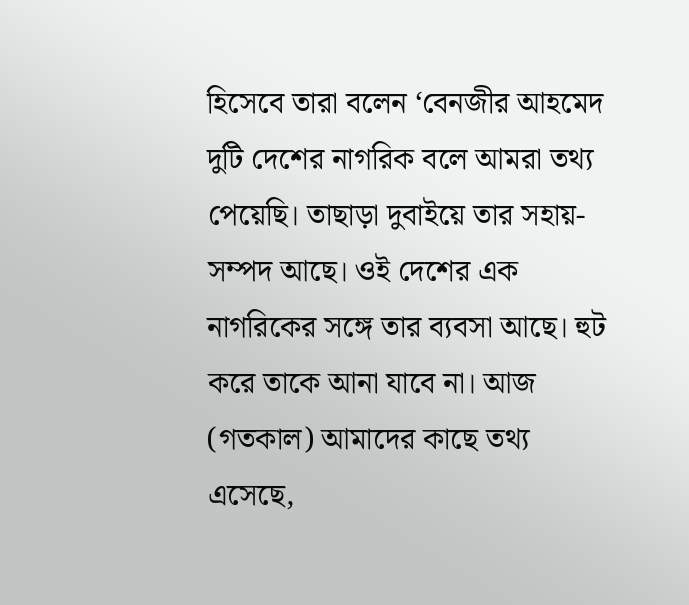হিসেবে তারা বলেন ‘বেনজীর আহমেদ দুটি দেশের নাগরিক বলে আমরা তথ্য পেয়েছি। তাছাড়া দুবাইয়ে তার সহায়-সম্পদ আছে। ওই দেশের এক নাগরিকের সঙ্গে তার ব্যবসা আছে। হুট করে তাকে আনা যাবে না। আজ (গতকাল) আমাদের কাছে তথ্য এসেছে,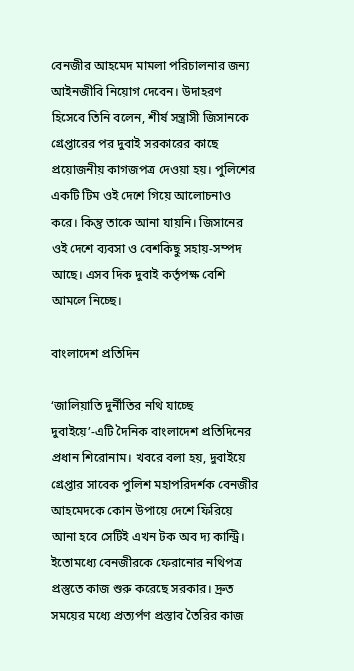বেনজীর আহমেদ মামলা পরিচালনার জন্য আইনজীবি নিয়োগ দেবেন। উদাহরণ হিসেবে তিনি বলেন, শীর্ষ সন্ত্রাসী জিসানকে গ্রেপ্তারের পর দুবাই সরকারের কাছে প্রয়োজনীয় কাগজপত্র দেওয়া হয়। পুলিশের একটি টিম ওই দেশে গিয়ে আলোচনাও করে। কিন্তু তাকে আনা যায়নি। জিসানের ওই দেশে ব্যবসা ও বেশকিছু সহায়-সম্পদ আছে। এসব দিক দুবাই কর্তৃপক্ষ বেশি আমলে নিচ্ছে।

বাংলাদেশ প্রতিদিন

‘জালিয়াতি দুর্নীতির নথি যাচ্ছে দুবাইয়ে’-এটি দৈনিক বাংলাদেশ প্রতিদিনের প্রধান শিরোনাম। খবরে বলা হয়, দুবাইয়ে গ্রেপ্তার সাবেক পুলিশ মহাপরিদর্শক বেনজীর আহমেদকে কোন উপায়ে দেশে ফিরিয়ে আনা হবে সেটিই এখন টক অব দ্য কান্ট্রি। ইতোমধ্যে বেনজীরকে ফেরানোর নথিপত্র প্রস্তুতে কাজ শুরু করেছে সরকার। দ্রুত সময়ের মধ্যে প্রত্যর্পণ প্রস্তাব তৈরির কাজ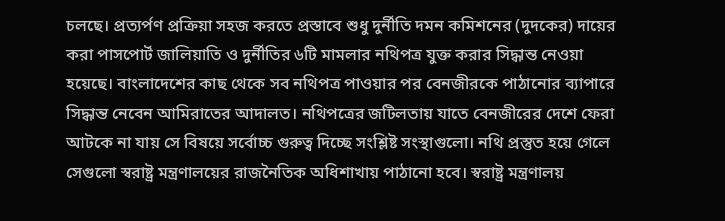চলছে। প্রত্যর্পণ প্রক্রিয়া সহজ করতে প্রস্তাবে শুধু দুর্নীতি দমন কমিশনের (দুদকের) দায়ের করা পাসপোর্ট জালিয়াতি ও দুর্নীতির ৬টি মামলার নথিপত্র যুক্ত করার সিদ্ধান্ত নেওয়া হয়েছে। বাংলাদেশের কাছ থেকে সব নথিপত্র পাওয়ার পর বেনজীরকে পাঠানোর ব্যাপারে সিদ্ধান্ত নেবেন আমিরাতের আদালত। নথিপত্রের জটিলতায় যাতে বেনজীরের দেশে ফেরা আটকে না যায় সে বিষয়ে সর্বোচ্চ গুরুত্ব দিচ্ছে সংশ্লিষ্ট সংস্থাগুলো। নথি প্রস্তুত হয়ে গেলে সেগুলো স্বরাষ্ট্র মন্ত্রণালয়ের রাজনৈতিক অধিশাখায় পাঠানো হবে। স্বরাষ্ট্র মন্ত্রণালয়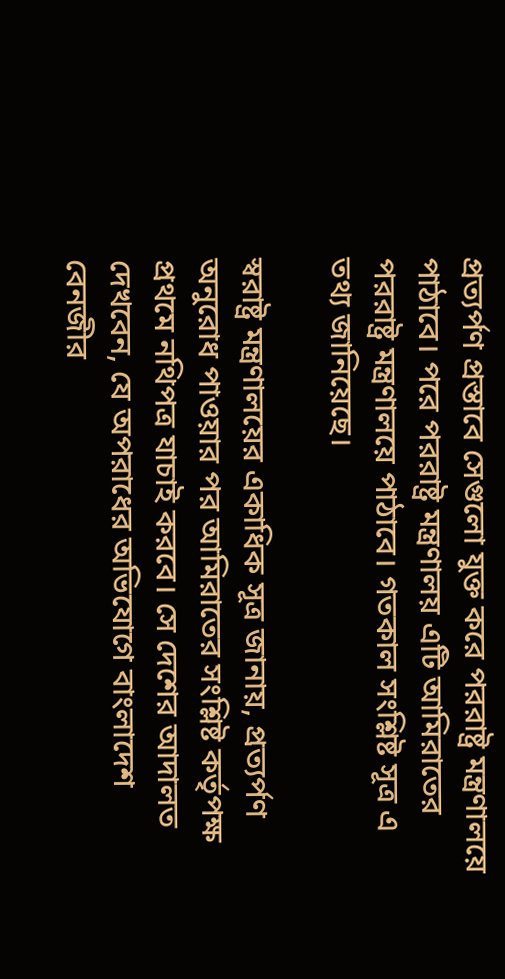প্রত্যর্পণ প্রস্তাবে সেগুলো যুক্ত করে পররাষ্ট্র মন্ত্রণালয়ে পাঠাবে। পরে পররাষ্ট্র মন্ত্রণালয় এটি আমিরাতের পররাষ্ট্র মন্ত্রণালয়ে পাঠাবে। গতকাল সংশ্লিষ্ট সূত্র এ তথ্য জানিয়েছে।

স্বরাষ্ট্র মন্ত্রণালয়ের একাধিক সূত্র জানায়, প্রত্যর্পণ অনুরোধ পাওয়ার পর আমিরাতের সংশ্লিষ্ট কর্তৃপক্ষ প্রথমে নথিপত্র যাচাই করবে। সে দেশের আদালত দেখবেন, যে অপরাধের অভিযোগে বাংলাদেশ বেনজীর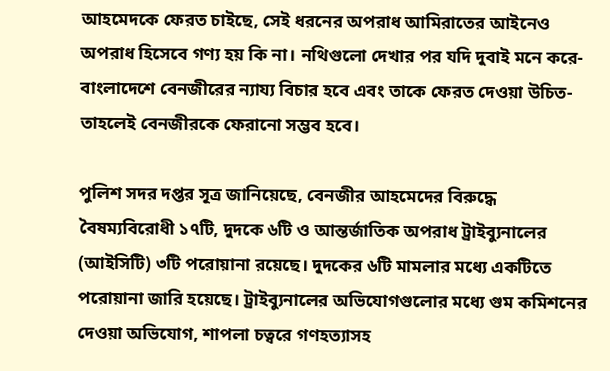আহমেদকে ফেরত চাইছে, সেই ধরনের অপরাধ আমিরাতের আইনেও অপরাধ হিসেবে গণ্য হয় কি না। নথিগুলো দেখার পর যদি দুবাই মনে করে- বাংলাদেশে বেনজীরের ন্যায্য বিচার হবে এবং তাকে ফেরত দেওয়া উচিত-তাহলেই বেনজীরকে ফেরানো সম্ভব হবে।

পুলিশ সদর দপ্তর সূত্র জানিয়েছে, বেনজীর আহমেদের বিরুদ্ধে বৈষম্যবিরোধী ১৭টি, দুদকে ৬টি ও আন্তর্জাতিক অপরাধ ট্রাইব্যুনালের (আইসিটি) ৩টি পরোয়ানা রয়েছে। দুদকের ৬টি মামলার মধ্যে একটিতে পরোয়ানা জারি হয়েছে। ট্রাইব্যুনালের অভিযোগগুলোর মধ্যে গুম কমিশনের দেওয়া অভিযোগ, শাপলা চত্বরে গণহত্যাসহ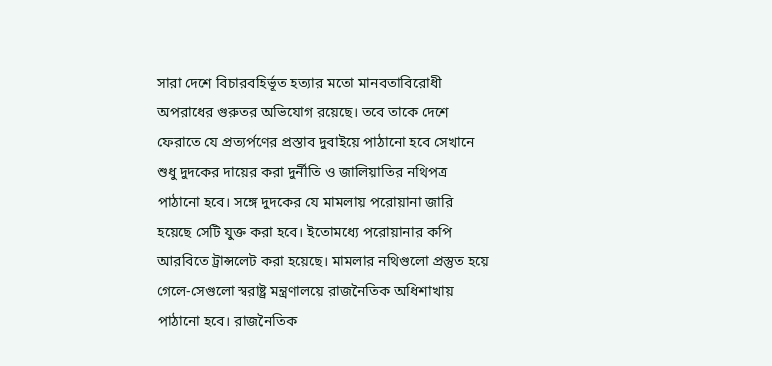সারা দেশে বিচারবহির্ভূত হত্যার মতো মানবতাবিরোধী অপরাধের গুরুতর অভিযোগ রয়েছে। তবে তাকে দেশে ফেরাতে যে প্রত্যর্পণের প্রস্তাব দুবাইয়ে পাঠানো হবে সেখানে শুধু দুদকের দায়ের করা দুর্নীতি ও জালিয়াতির নথিপত্র পাঠানো হবে। সঙ্গে দুদকের যে মামলায় পরোয়ানা জারি হয়েছে সেটি যুক্ত করা হবে। ইতোমধ্যে পরোয়ানার কপি আরবিতে ট্রান্সলেট করা হয়েছে। মামলার নথিগুলো প্রস্তুত হয়ে গেলে-সেগুলো স্বরাষ্ট্র মন্ত্রণালয়ে রাজনৈতিক অধিশাখায় পাঠানো হবে। রাজনৈতিক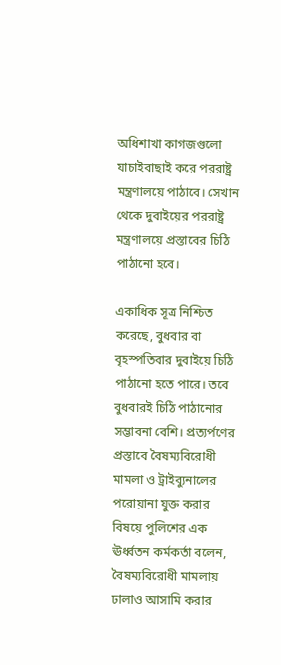অধিশাখা কাগজগুলো যাচাইবাছাই করে পররাষ্ট্র মন্ত্রণালয়ে পাঠাবে। সেখান থেকে দুবাইয়ের পররাষ্ট্র মন্ত্রণালয়ে প্রস্তাবের চিঠি পাঠানো হবে।

একাধিক সূত্র নিশ্চিত করেছে, বুধবার বা বৃহস্পতিবার দুবাইয়ে চিঠি পাঠানো হতে পারে। তবে বুধবারই চিঠি পাঠানোর সম্ভাবনা বেশি। প্রত্যর্পণের প্রস্তাবে বৈষম্যবিরোধী মামলা ও ট্রাইব্যুনালের পরোয়ানা যুক্ত করার বিষয়ে পুলিশের এক ঊর্ধ্বতন কর্মকর্তা বলেন, বৈষম্যবিরোধী মামলায় ঢালাও আসামি করার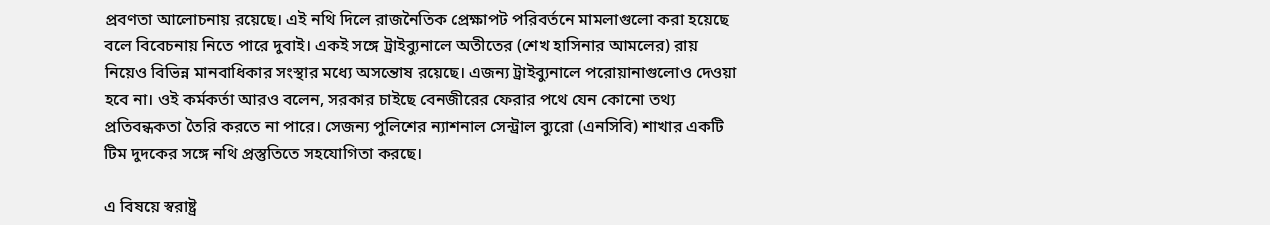প্রবণতা আলোচনায় রয়েছে। এই নথি দিলে রাজনৈতিক প্রেক্ষাপট পরিবর্তনে মামলাগুলো করা হয়েছে বলে বিবেচনায় নিতে পারে দুবাই। একই সঙ্গে ট্রাইব্যুনালে অতীতের (শেখ হাসিনার আমলের) রায় নিয়েও বিভিন্ন মানবাধিকার সংস্থার মধ্যে অসন্তোষ রয়েছে। এজন্য ট্রাইব্যুনালে পরোয়ানাগুলোও দেওয়া হবে না। ওই কর্মকর্তা আরও বলেন, সরকার চাইছে বেনজীরের ফেরার পথে যেন কোনো তথ্য প্রতিবন্ধকতা তৈরি করতে না পারে। সেজন্য পুলিশের ন্যাশনাল সেন্ট্রাল ব্যুরো (এনসিবি) শাখার একটি টিম দুদকের সঙ্গে নথি প্রস্তুতিতে সহযোগিতা করছে।

এ বিষয়ে স্বরাষ্ট্র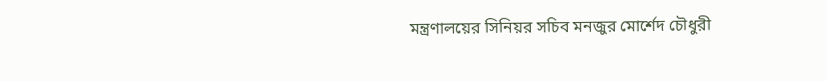মন্ত্রণালয়ের সিনিয়র সচিব মনজুর মোর্শেদ চৌধুরী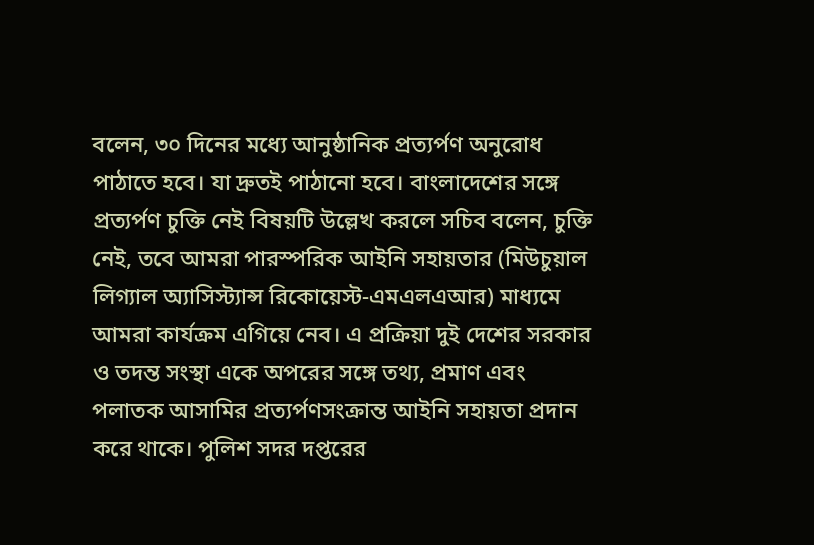বলেন, ৩০ দিনের মধ্যে আনুষ্ঠানিক প্রত্যর্পণ অনুরোধ পাঠাতে হবে। যা দ্রুতই পাঠানো হবে। বাংলাদেশের সঙ্গে প্রত্যর্পণ চুক্তি নেই বিষয়টি উল্লেখ করলে সচিব বলেন, চুক্তি নেই, তবে আমরা পারস্পরিক আইনি সহায়তার (মিউচুয়াল লিগ্যাল অ্যাসিস্ট্যান্স রিকোয়েস্ট-এমএলএআর) মাধ্যমে আমরা কার্যক্রম এগিয়ে নেব। এ প্রক্রিয়া দুই দেশের সরকার ও তদন্ত সংস্থা একে অপরের সঙ্গে তথ্য, প্রমাণ এবং পলাতক আসামির প্রত্যর্পণসংক্রান্ত আইনি সহায়তা প্রদান করে থাকে। পুলিশ সদর দপ্তরের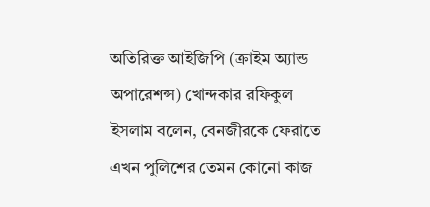অতিরিক্ত আইজিপি (ক্রাইম অ্যান্ড অপারেশন্স) খোন্দকার রফিকুল ইসলাম বলেন, বেনজীরকে ফেরাতে এখন পুলিশের তেমন কোনো কাজ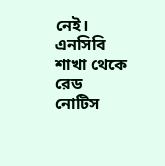নেই। এনসিবি শাখা থেকে রেড নোটিস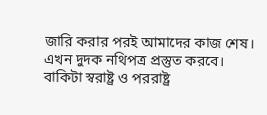জারি করার পরই আমাদের কাজ শেষ। এখন দুদক নথিপত্র প্রস্তুত করবে। বাকিটা স্বরাষ্ট্র ও পররাষ্ট্র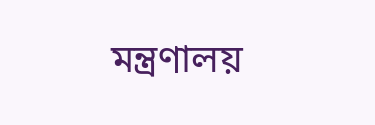মন্ত্রণালয়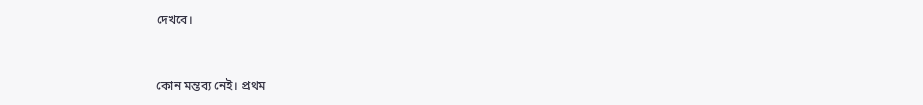দেখবে।


কোন মন্তব্য নেই। প্রথম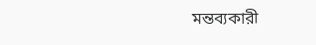মন্তব্যকারী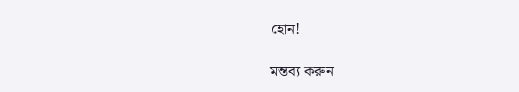হোন!

মন্তব্য করুন